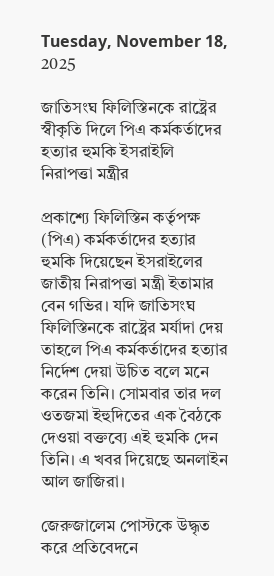Tuesday, November 18, 2025

জাতিসংঘ ফিলিস্তিনকে রাষ্ট্রের স্বীকৃতি দিলে পিএ কর্মকর্তাদের হত্যার হুমকি ইসরাইলি নিরাপত্তা মন্ত্রীর

প্রকাশ্যে ফিলিস্তিন কর্তৃপক্ষ (পিএ) কর্মকর্তাদের হত্যার হুমকি দিয়েছেন ইসরাইলের জাতীয় নিরাপত্তা মন্ত্রী ইতামার বেন গভির। যদি জাতিসংঘ ফিলিস্তিনকে রাষ্ট্রের মর্যাদা দেয় তাহলে পিএ কর্মকর্তাদের হত্যার নির্দেশ দেয়া উচিত বলে মনে করেন তিনি। সোমবার তার দল ওতজমা ইহুদিতের এক বৈঠকে দেওয়া বক্তব্যে এই হুমকি দেন তিনি। এ খবর দিয়েছে অনলাইন আল জাজিরা।

জেরুজালেম পোস্টকে উদ্ধৃত করে প্রতিবেদনে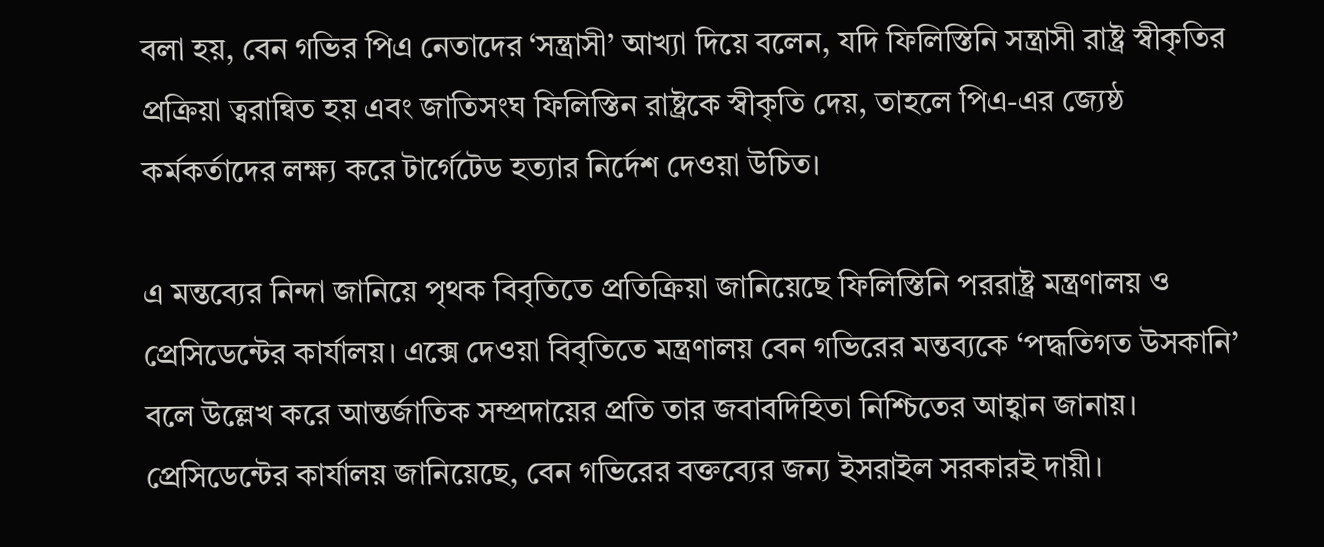বলা হয়, বেন গভির পিএ নেতাদের ‘সন্ত্রাসী’ আখ্যা দিয়ে বলেন, যদি ফিলিস্তিনি সন্ত্রাসী রাষ্ট্র স্বীকৃতির প্রক্রিয়া ত্বরান্বিত হয় এবং জাতিসংঘ ফিলিস্তিন রাষ্ট্রকে স্বীকৃতি দেয়, তাহলে পিএ-এর জ্যেষ্ঠ কর্মকর্তাদের লক্ষ্য করে টার্গেটেড হত্যার নির্দেশ দেওয়া উচিত।

এ মন্তব্যের নিন্দা জানিয়ে পৃথক বিবৃতিতে প্রতিক্রিয়া জানিয়েছে ফিলিস্তিনি পররাষ্ট্র মন্ত্রণালয় ও প্রেসিডেন্টের কার্যালয়। এক্সে দেওয়া বিবৃতিতে মন্ত্রণালয় বেন গভিরের মন্তব্যকে ‘পদ্ধতিগত উসকানি’ বলে উল্লেখ করে আন্তর্জাতিক সম্প্রদায়ের প্রতি তার জবাবদিহিতা নিশ্চিতের আহ্বান জানায়। প্রেসিডেন্টের কার্যালয় জানিয়েছে, বেন গভিরের বক্তব্যের জন্য ইসরাইল সরকারই দায়ী।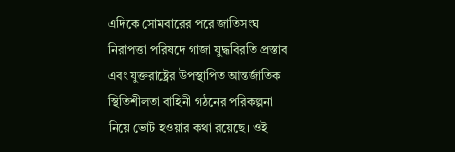এদিকে সোমবারের পরে জাতিসংঘ নিরাপত্তা পরিষদে গাজা যুদ্ধবিরতি প্রস্তাব এবং যুক্তরাষ্ট্রের উপস্থাপিত আন্তর্জাতিক স্থিতিশীলতা বাহিনী গঠনের পরিকল্পনা নিয়ে ভোট হওয়ার কথা রয়েছে। ওই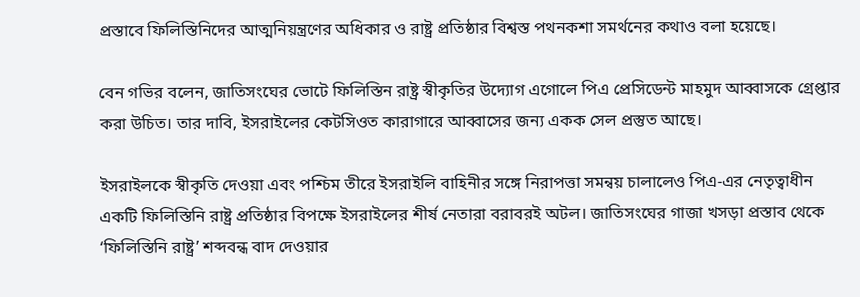প্রস্তাবে ফিলিস্তিনিদের আত্মনিয়ন্ত্রণের অধিকার ও রাষ্ট্র প্রতিষ্ঠার বিশ্বস্ত পথনকশা সমর্থনের কথাও বলা হয়েছে।

বেন গভির বলেন, জাতিসংঘের ভোটে ফিলিস্তিন রাষ্ট্র স্বীকৃতির উদ্যোগ এগোলে পিএ প্রেসিডেন্ট মাহমুদ আব্বাসকে গ্রেপ্তার করা উচিত। তার দাবি, ইসরাইলের কেটসিওত কারাগারে আব্বাসের জন্য একক সেল প্রস্তুত আছে।

ইসরাইলকে স্বীকৃতি দেওয়া এবং পশ্চিম তীরে ইসরাইলি বাহিনীর সঙ্গে নিরাপত্তা সমন্বয় চালালেও পিএ-এর নেতৃত্বাধীন একটি ফিলিস্তিনি রাষ্ট্র প্রতিষ্ঠার বিপক্ষে ইসরাইলের শীর্ষ নেতারা বরাবরই অটল। জাতিসংঘের গাজা খসড়া প্রস্তাব থেকে ‘ফিলিস্তিনি রাষ্ট্র’ শব্দবন্ধ বাদ দেওয়ার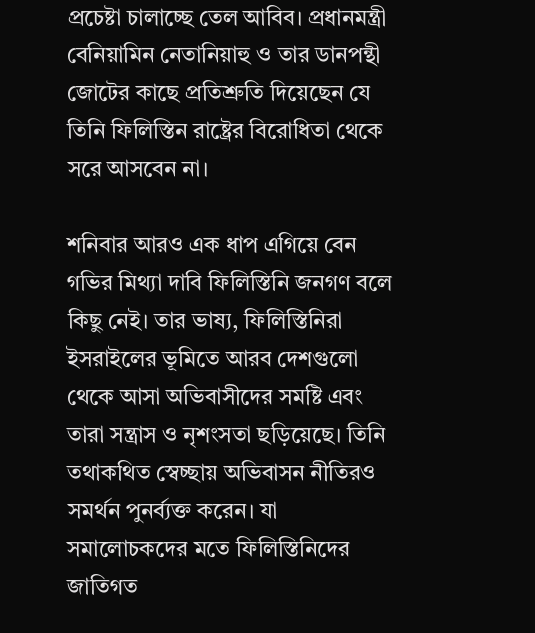প্রচেষ্টা চালাচ্ছে তেল আবিব। প্রধানমন্ত্রী বেনিয়ামিন নেতানিয়াহু ও তার ডানপন্থী জোটের কাছে প্রতিশ্রুতি দিয়েছেন যে তিনি ফিলিস্তিন রাষ্ট্রের বিরোধিতা থেকে সরে আসবেন না।

শনিবার আরও এক ধাপ এগিয়ে বেন গভির মিথ্যা দাবি ফিলিস্তিনি জনগণ বলে কিছু নেই। তার ভাষ্য, ফিলিস্তিনিরা ইসরাইলের ভূমিতে আরব দেশগুলো থেকে আসা অভিবাসীদের সমষ্টি এবং তারা সন্ত্রাস ও নৃশংসতা ছড়িয়েছে। তিনি তথাকথিত স্বেচ্ছায় অভিবাসন নীতিরও সমর্থন পুনর্ব্যক্ত করেন। যা সমালোচকদের মতে ফিলিস্তিনিদের জাতিগত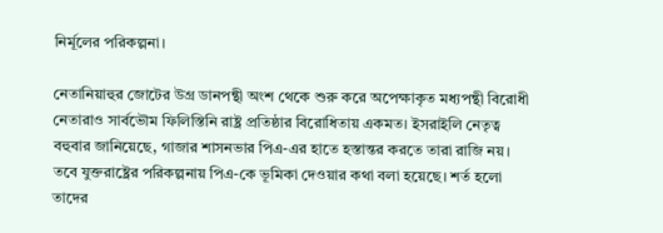নির্মূলের পরিকল্পনা।

নেতানিয়াহুর জোটের উগ্র ডানপন্থী অংশ থেকে শুরু করে অপেক্ষাকৃত মধ্যপন্থী বিরোধী নেতারাও সার্বভৌম ফিলিস্তিনি রাষ্ট্র প্রতিষ্ঠার বিরোধিতায় একমত। ইসরাইলি নেতৃত্ব বহুবার জানিয়েছে, গাজার শাসনভার পিএ-এর হাতে হস্তান্তর করতে তারা রাজি নয়। তবে যুক্তরাষ্ট্রের পরিকল্পনায় পিএ-কে ভূমিকা দেওয়ার কথা বলা হয়েছে। শর্ত হলো তাদের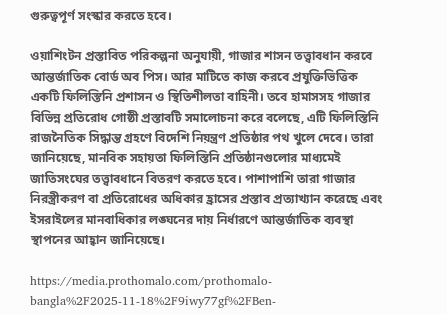গুরুত্বপূর্ণ সংস্কার করতে হবে।

ওয়াশিংটন প্রস্তাবিত পরিকল্পনা অনুযায়ী, গাজার শাসন তত্ত্বাবধান করবে আন্তর্জাতিক বোর্ড অব পিস। আর মাটিতে কাজ করবে প্রযুক্তিভিত্তিক একটি ফিলিস্তিনি প্রশাসন ও স্থিতিশীলতা বাহিনী। তবে হামাসসহ গাজার বিভিন্ন প্রতিরোধ গোষ্ঠী প্রস্তাবটি সমালোচনা করে বলেছে, এটি ফিলিস্তিনি রাজনৈতিক সিদ্ধান্ত গ্রহণে বিদেশি নিয়ন্ত্রণ প্রতিষ্ঠার পথ খুলে দেবে। তারা জানিয়েছে, মানবিক সহায়তা ফিলিস্তিনি প্রতিষ্ঠানগুলোর মাধ্যমেই জাতিসংঘের তত্ত্বাবধানে বিতরণ করতে হবে। পাশাপাশি তারা গাজার নিরস্ত্রীকরণ বা প্রতিরোধের অধিকার হ্রাসের প্রস্তাব প্রত্যাখ্যান করেছে এবং ইসরাইলের মানবাধিকার লঙ্ঘনের দায় নির্ধারণে আন্তর্জাতিক ব্যবস্থা স্থাপনের আহ্বান জানিয়েছে।

https://media.prothomalo.com/prothomalo-bangla%2F2025-11-18%2F9iwy77gf%2FBen-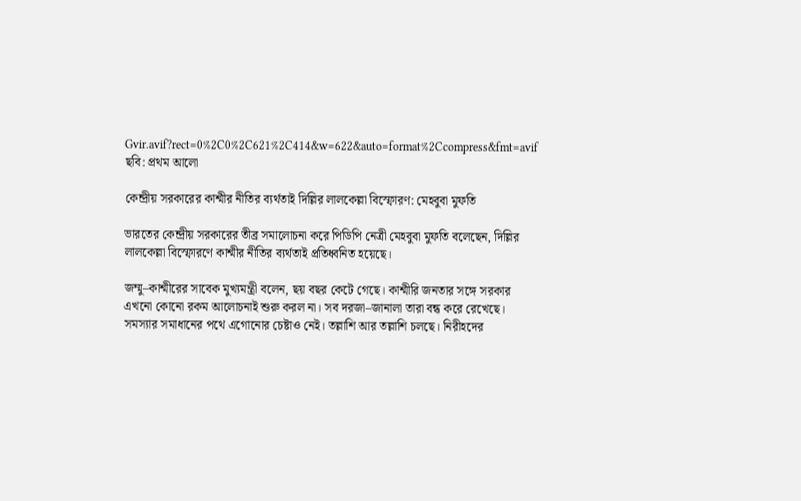Gvir.avif?rect=0%2C0%2C621%2C414&w=622&auto=format%2Ccompress&fmt=avif
ছবি: প্রথম আলো

কেন্দ্রীয় সরকারের কাশ্মীর নীতির ব্যর্থতাই দিল্লির লালকেল্লা বিস্ফোরণ: মেহবুবা মুফতি

ভারতের কেন্দ্রীয় সরকারের তীব্র সমালোচনা করে পিডিপি নেত্রী মেহবুবা মুফতি বলেছেন, দিল্লির লালকেল্লা বিস্ফোরণে কাশ্মীর নীতির ব্যর্থতাই প্রতিধ্বনিত হয়েছে।

জম্মু–কাশ্মীরের সাবেক মুখ্যমন্ত্রী বলেন, ছয় বছর কেটে গেছে। কাশ্মীরি জনতার সঙ্গে সরকার এখনো কোনো রকম আলোচনাই শুরু করল না। সব দরজা–জানালা তারা বন্ধ করে রেখেছে। সমস্যার সমাধানের পথে এগোনোর চেষ্টাও নেই। তল্লাশি আর তল্লাশি চলছে। নিরীহদের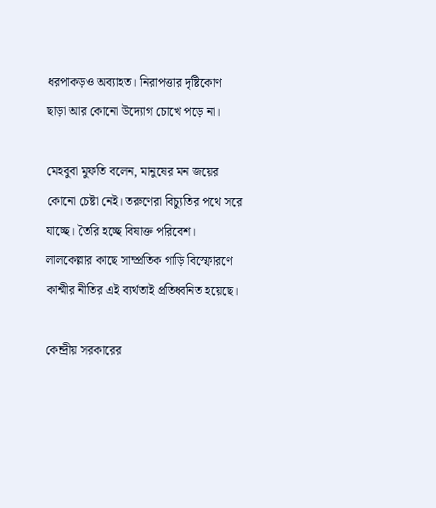ধরপাকড়ও অব্যাহত। নিরাপত্তার দৃষ্টিকোণ ছাড়া আর কোনো উদ্যোগ চোখে পড়ে না।

মেহবুবা মুফতি বলেন, মানুষের মন জয়ের কোনো চেষ্টা নেই। তরুণেরা বিচ্যুতির পথে সরে যাচ্ছে। তৈরি হচ্ছে বিষাক্ত পরিবেশ। লালকেল্লার কাছে সাম্প্রতিক গাড়ি বিস্ফোরণে কাশ্মীর নীতির এই ব্যর্থতাই প্রতিধ্বনিত হয়েছে।

কেন্দ্রীয় সরকারের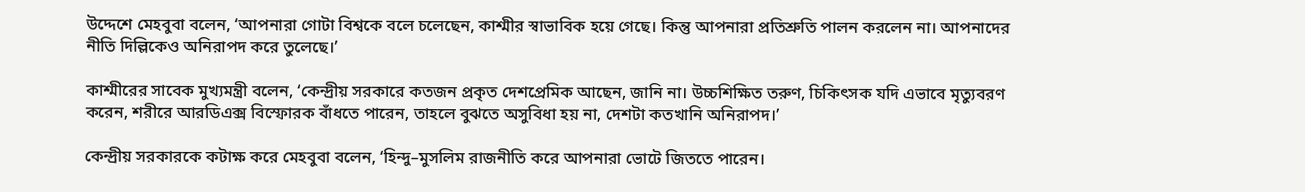উদ্দেশে মেহবুবা বলেন, ‘আপনারা গোটা বিশ্বকে বলে চলেছেন, কাশ্মীর স্বাভাবিক হয়ে গেছে। কিন্তু আপনারা প্রতিশ্রুতি পালন করলেন না। আপনাদের নীতি দিল্লিকেও অনিরাপদ করে তুলেছে।’

কাশ্মীরের সাবেক মুখ্যমন্ত্রী বলেন, ‘কেন্দ্রীয় সরকারে কতজন প্রকৃত দেশপ্রেমিক আছেন, জানি না। উচ্চশিক্ষিত তরুণ, চিকিৎসক যদি এভাবে মৃত্যুবরণ করেন, শরীরে আরডিএক্স বিস্ফোরক বাঁধতে পারেন, তাহলে বুঝতে অসুবিধা হয় না, দেশটা কতখানি অনিরাপদ।’

কেন্দ্রীয় সরকারকে কটাক্ষ করে মেহবুবা বলেন, ‘হিন্দু–মুসলিম রাজনীতি করে আপনারা ভোটে জিততে পারেন।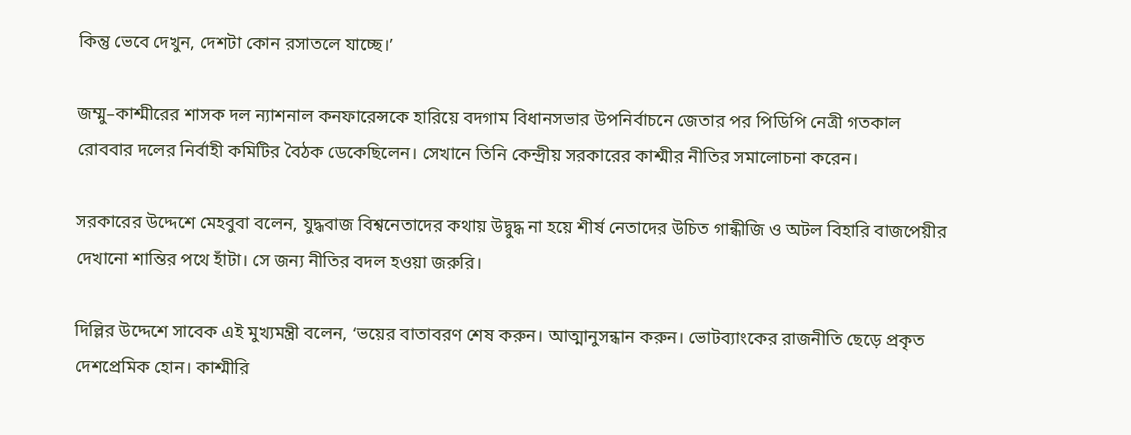কিন্তু ভেবে দেখুন, দেশটা কোন রসাতলে যাচ্ছে।’

জম্মু–কাশ্মীরের শাসক দল ন্যাশনাল কনফারেন্সকে হারিয়ে বদগাম বিধানসভার উপনির্বাচনে জেতার পর পিডিপি নেত্রী গতকাল রোববার দলের নির্বাহী কমিটির বৈঠক ডেকেছিলেন। সেখানে তিনি কেন্দ্রীয় সরকারের কাশ্মীর নীতির সমালোচনা করেন।

সরকারের উদ্দেশে মেহবুবা বলেন, যুদ্ধবাজ বিশ্বনেতাদের কথায় উদ্বুদ্ধ না হয়ে শীর্ষ নেতাদের উচিত গান্ধীজি ও অটল বিহারি বাজপেয়ীর দেখানো শান্তির পথে হাঁটা। সে জন্য নীতির বদল হওয়া জরুরি।

দিল্লির উদ্দেশে সাবেক এই মুখ্যমন্ত্রী বলেন, ‘ভয়ের বাতাবরণ শেষ করুন। আত্মানুসন্ধান করুন। ভোটব্যাংকের রাজনীতি ছেড়ে প্রকৃত দেশপ্রেমিক হোন। কাশ্মীরি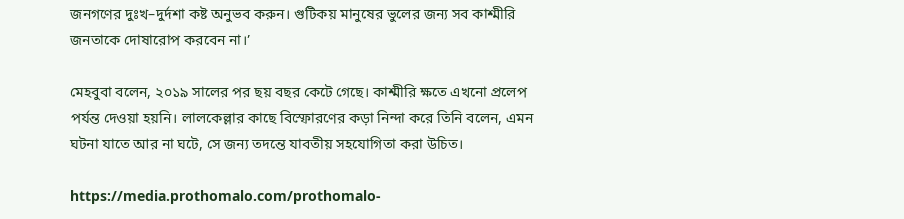জনগণের দুঃখ–দুর্দশা কষ্ট অনুভব করুন। গুটিকয় মানুষের ভুলের জন্য সব কাশ্মীরি জনতাকে দোষারোপ করবেন না।’

মেহবুবা বলেন, ২০১৯ সালের পর ছয় বছর কেটে গেছে। কাশ্মীরি ক্ষতে এখনো প্রলেপ পর্যন্ত দেওয়া হয়নি। লালকেল্লার কাছে বিস্ফোরণের কড়া নিন্দা করে তিনি বলেন, এমন ঘটনা যাতে আর না ঘটে, সে জন্য তদন্তে যাবতীয় সহযোগিতা করা উচিত।

https://media.prothomalo.com/prothomalo-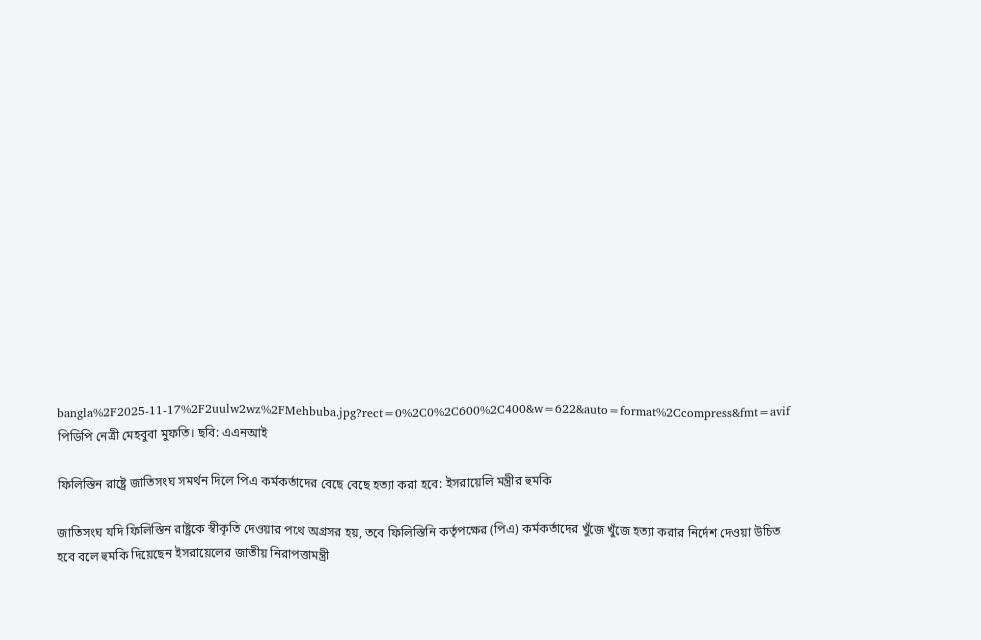bangla%2F2025-11-17%2F2uulw2wz%2FMehbuba.jpg?rect=0%2C0%2C600%2C400&w=622&auto=format%2Ccompress&fmt=avif
পিডিপি নেত্রী মেহবুবা মুফতি। ছবি: এএনআই

ফিলিস্তিন রাষ্ট্রে জাতিসংঘ সমর্থন দিলে পিএ কর্মকর্তাদের বেছে বেছে হত্যা করা হবে: ইসরায়েলি মন্ত্রীর হুমকি

জাতিসংঘ যদি ফিলিস্তিন রাষ্ট্রকে স্বীকৃতি দেওয়ার পথে অগ্রসর হয়, তবে ফিলিস্তিনি কর্তৃপক্ষের (পিএ) কর্মকর্তাদের খুঁজে খুঁজে হত্যা করার নির্দেশ দেওয়া উচিত হবে বলে হুমকি দিয়েছেন ইসরায়েলের জাতীয় নিরাপত্তামন্ত্রী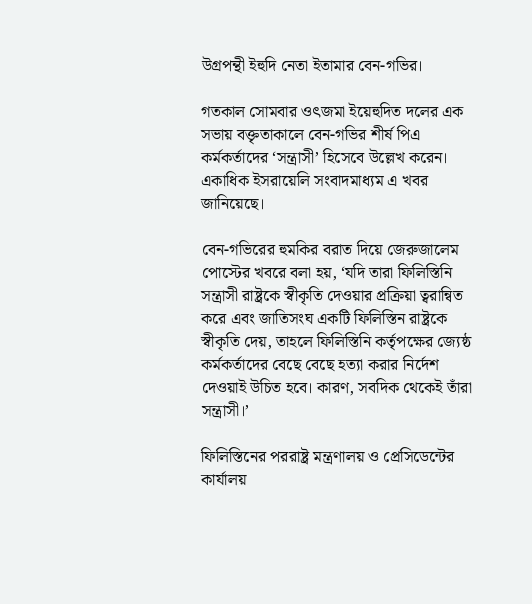উগ্রপন্থী ইহুদি নেতা ইতামার বেন-গভির।

গতকাল সোমবার ওৎজমা ইয়েহুদিত দলের এক সভায় বক্তৃতাকালে বেন-গভির শীর্ষ পিএ কর্মকর্তাদের ‘সন্ত্রাসী’ হিসেবে উল্লেখ করেন। একাধিক ইসরায়েলি সংবাদমাধ্যম এ খবর জানিয়েছে।

বেন-গভিরের হুমকির বরাত দিয়ে জেরুজালেম পোস্টের খবরে বলা হয়, ‘যদি তারা ফিলিস্তিনি সন্ত্রাসী রাষ্ট্রকে স্বীকৃতি দেওয়ার প্রক্রিয়া ত্বরান্বিত করে এবং জাতিসংঘ একটি ফিলিস্তিন রাষ্ট্রকে স্বীকৃতি দেয়, তাহলে ফিলিস্তিনি কর্তৃপক্ষের জ্যেষ্ঠ কর্মকর্তাদের বেছে বেছে হত্যা করার নির্দেশ দেওয়াই উচিত হবে। কারণ, সবদিক থেকেই তাঁরা সন্ত্রাসী।’

ফিলিস্তিনের পররাষ্ট্র মন্ত্রণালয় ও প্রেসিডেন্টের কার্যালয়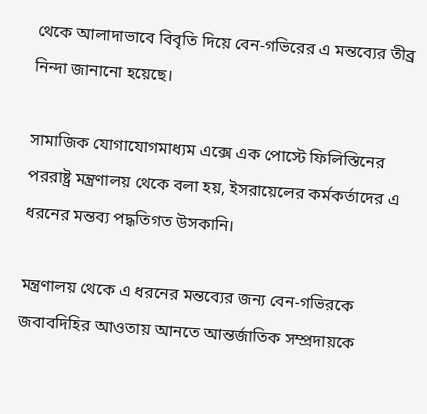থেকে আলাদাভাবে বিবৃতি দিয়ে বেন-গভিরের এ মন্তব্যের তীব্র নিন্দা জানানো হয়েছে।

সামাজিক যোগাযোগমাধ্যম এক্সে এক পোস্টে ফিলিস্তিনের পররাষ্ট্র মন্ত্রণালয় থেকে বলা হয়, ইসরায়েলের কর্মকর্তাদের এ ধরনের মন্তব্য পদ্ধতিগত উসকানি।

মন্ত্রণালয় থেকে এ ধরনের মন্তব্যের জন্য বেন-গভিরকে জবাবদিহির আওতায় আনতে আন্তর্জাতিক সম্প্রদায়কে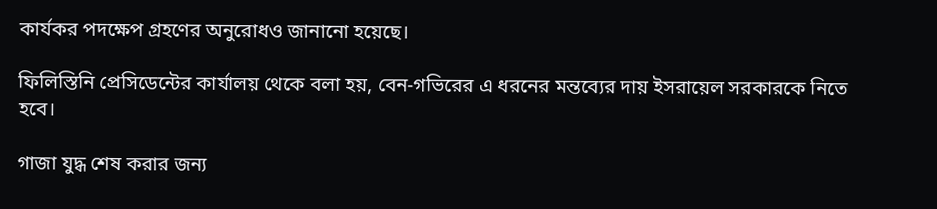কার্যকর পদক্ষেপ গ্রহণের অনুরোধও জানানো হয়েছে।

ফিলিস্তিনি প্রেসিডেন্টের কার্যালয় থেকে বলা হয়, বেন-গভিরের এ ধরনের মন্তব্যের দায় ইসরায়েল সরকারকে নিতে হবে।

গাজা যুদ্ধ শেষ করার জন্য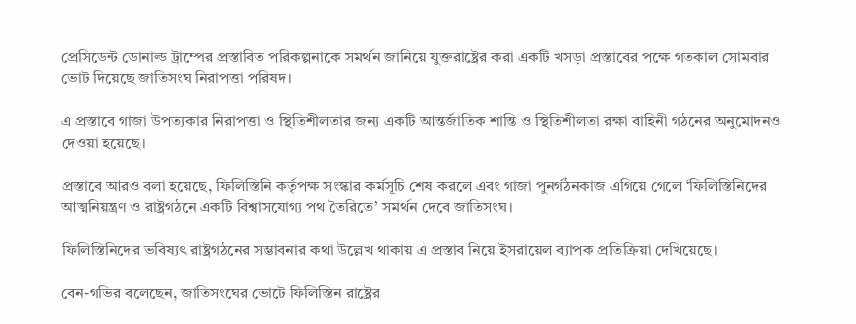প্রেসিডেন্ট ডোনাল্ড ট্রাম্পের প্রস্তাবিত পরিকল্পনাকে সমর্থন জানিয়ে যুক্তরাষ্ট্রের করা একটি খসড়া প্রস্তাবের পক্ষে গতকাল সোমবার ভোট দিয়েছে জাতিসংঘ নিরাপত্তা পরিষদ।

এ প্রস্তাবে গাজা উপত্যকার নিরাপত্তা ও স্থিতিশীলতার জন্য একটি আন্তর্জাতিক শান্তি ও স্থিতিশীলতা রক্ষা বাহিনী গঠনের অনুমোদনও দেওয়া হয়েছে।

প্রস্তাবে আরও বলা হয়েছে, ফিলিস্তিনি কর্তৃপক্ষ সংস্কার কর্মসূচি শেষ করলে এবং গাজা পুনর্গঠনকাজ এগিয়ে গেলে ‘ফিলিস্তিনিদের আত্মনিয়ন্ত্রণ ও রাষ্ট্রগঠনে একটি বিশ্বাসযোগ্য পথ তৈরিতে’ সমর্থন দেবে জাতিসংঘ।

ফিলিস্তিনিদের ভবিষ্যৎ রাষ্ট্রগঠনের সম্ভাবনার কথা উল্লেখ থাকায় এ প্রস্তাব নিয়ে ইসরায়েল ব্যাপক প্রতিক্রিয়া দেখিয়েছে।

বেন-গভির বলেছেন, জাতিসংঘের ভোটে ফিলিস্তিন রাষ্ট্রের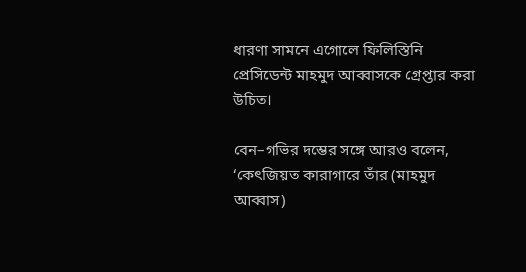ধারণা সামনে এগোলে ফিলিস্তিনি প্রেসিডেন্ট মাহমুদ আব্বাসকে গ্রেপ্তার করা উচিত।

বেন–গভির দম্ভের সঙ্গে আরও বলেন, ‘কেৎজিয়ত কারাগারে তাঁর (মাহমুদ আব্বাস)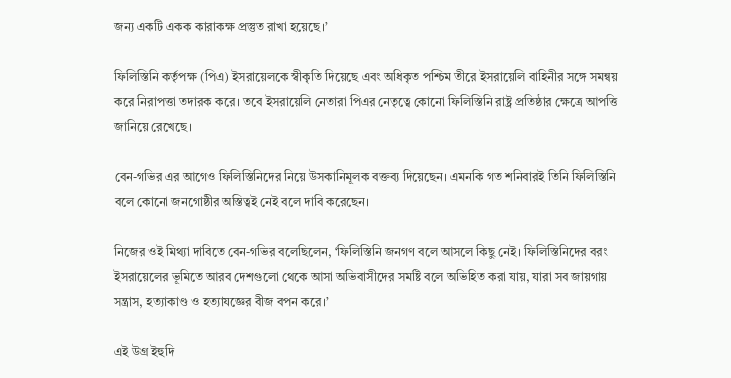জন্য একটি একক কারাকক্ষ প্রস্তুত রাখা হয়েছে।’

ফিলিস্তিনি কর্তৃপক্ষ (পিএ) ইসরায়েলকে স্বীকৃতি দিয়েছে এবং অধিকৃত পশ্চিম তীরে ইসরায়েলি বাহিনীর সঙ্গে সমন্বয় করে নিরাপত্তা তদারক করে। তবে ইসরায়েলি নেতারা পিএর নেতৃত্বে কোনো ফিলিস্তিনি রাষ্ট্র প্রতিষ্ঠার ক্ষেত্রে আপত্তি জানিয়ে রেখেছে।

বেন-গভির এর আগেও ফিলিস্তিনিদের নিয়ে উসকানিমূলক বক্তব্য দিয়েছেন। এমনকি গত শনিবারই তিনি ফিলিস্তিনি বলে কোনো জনগোষ্ঠীর অস্তিত্বই নেই বলে দাবি করেছেন।

নিজের ওই মিথ্যা দাবিতে বেন-গভির বলেছিলেন, ‘ফিলিস্তিনি জনগণ বলে আসলে কিছু নেই। ফিলিস্তিনিদের বরং ইসরায়েলের ভূমিতে আরব দেশগুলো থেকে আসা অভিবাসীদের সমষ্টি বলে অভিহিত করা যায়, যারা সব জায়গায় সন্ত্রাস, হত্যাকাণ্ড ও হত্যাযজ্ঞের বীজ বপন করে।’

এই উগ্র ইহুদি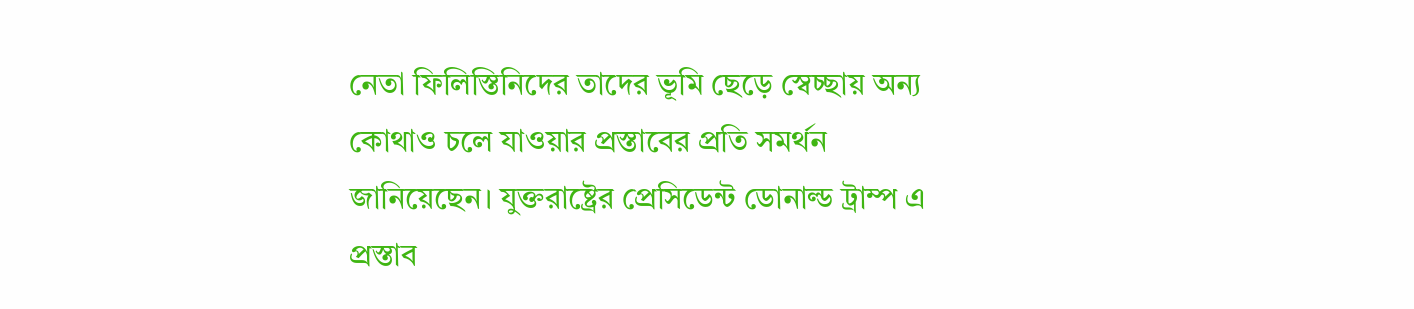নেতা ফিলিস্তিনিদের তাদের ভূমি ছেড়ে স্বেচ্ছায় অন্য কোথাও চলে যাওয়ার প্রস্তাবের প্রতি সমর্থন জানিয়েছেন। যুক্তরাষ্ট্রের প্রেসিডেন্ট ডোনাল্ড ট্রাম্প এ প্রস্তাব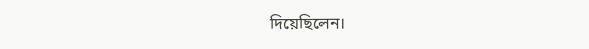দিয়েছিলেন।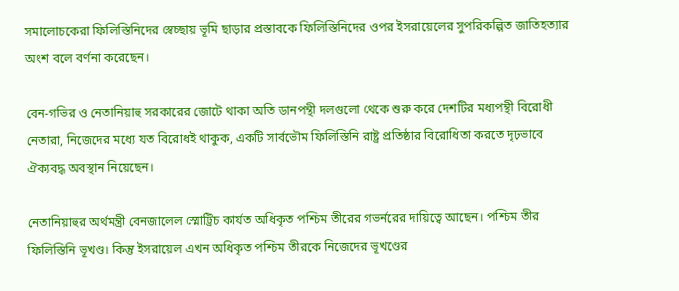সমালোচকেরা ফিলিস্তিনিদের স্বেচ্ছায় ভূমি ছাড়ার প্রস্তাবকে ফিলিস্তিনিদের ওপর ইসরায়েলের সুপরিকল্পিত জাতিহত্যার অংশ বলে বর্ণনা করেছেন।

বেন-গভির ও নেতানিয়াহু সরকারের জোটে থাকা অতি ডানপন্থী দলগুলো থেকে শুরু করে দেশটির মধ্যপন্থী বিরোধী নেতারা, নিজেদের মধ্যে যত বিরোধই থাকুক, একটি সার্বভৌম ফিলিস্তিনি রাষ্ট্র প্রতিষ্ঠার বিরোধিতা করতে দৃঢ়ভাবে ঐক্যবদ্ধ অবস্থান নিয়েছেন।

নেতানিয়াহুর অর্থমন্ত্রী বেনজালেল স্মোট্রিচ কার্যত অধিকৃত পশ্চিম তীরের গভর্নরের দায়িত্বে আছেন। পশ্চিম তীর ফিলিস্তিনি ভূখণ্ড। কিন্তু ইসরায়েল এখন অধিকৃত পশ্চিম তীরকে নিজেদের ভূখণ্ডের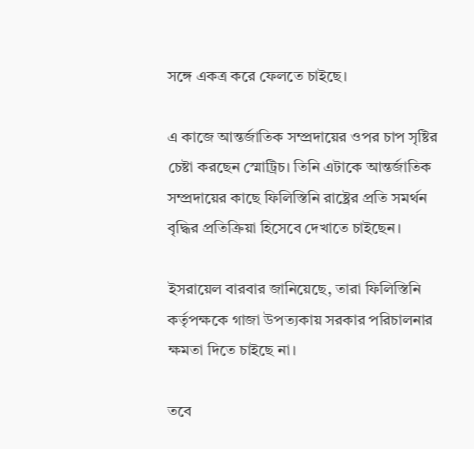সঙ্গে একত্র করে ফেলতে চাইছে।

এ কাজে আন্তর্জাতিক সম্প্রদায়ের ওপর চাপ সৃষ্টির চেষ্টা করছেন স্মোট্রিচ। তিনি এটাকে আন্তর্জাতিক সম্প্রদায়ের কাছে ফিলিস্তিনি রাষ্ট্রের প্রতি সমর্থন বৃদ্ধির প্রতিক্রিয়া হিসেবে দেখাতে চাইছেন।

ইসরায়েল বারবার জানিয়েছে, তারা ফিলিস্তিনি কর্তৃপক্ষকে গাজা উপত্যকায় সরকার পরিচালনার ক্ষমতা দিতে চাইছে না।

তবে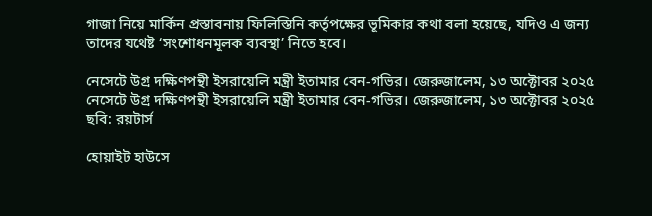গাজা নিয়ে মার্কিন প্রস্তাবনায় ফিলিস্তিনি কর্তৃপক্ষের ভূমিকার কথা বলা হয়েছে, যদিও এ জন্য তাদের যথেষ্ট ‘সংশোধনমূলক ব্যবস্থা’ নিতে হবে।

নেসেটে উগ্র দক্ষিণপন্থী ইসরায়েলি মন্ত্রী ইতামার বেন-গভির। জেরুজালেম, ১৩ অক্টোবর ২০২৫
নেসেটে উগ্র দক্ষিণপন্থী ইসরায়েলি মন্ত্রী ইতামার বেন-গভির। জেরুজালেম, ১৩ অক্টোবর ২০২৫ ছবি: রয়টার্স

হোয়াইট হাউসে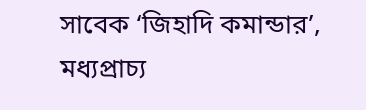সাবেক ‘জিহাদি কমান্ডার’, মধ্যপ্রাচ্য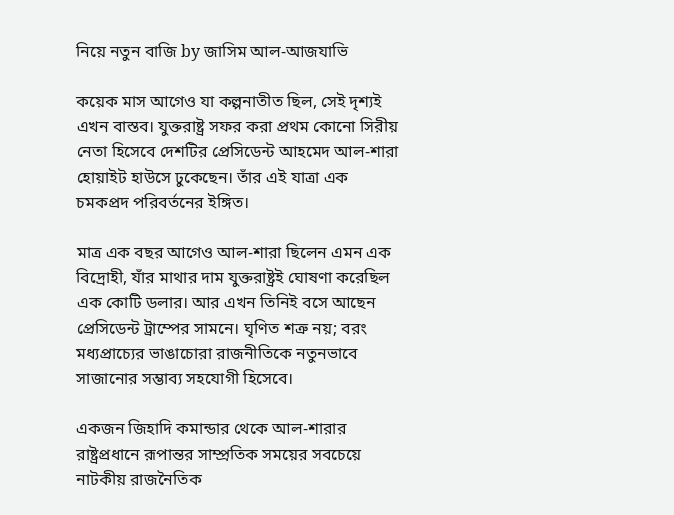নিয়ে নতুন বাজি by জাসিম আল-আজযাভি

কয়েক মাস আগেও যা কল্পনাতীত ছিল, সেই দৃশ্যই এখন বাস্তব। যুক্তরাষ্ট্র সফর করা প্রথম কোনো সিরীয় নেতা হিসেবে দেশটির প্রেসিডেন্ট আহমেদ আল-শারা হোয়াইট হাউসে ঢুকেছেন। তাঁর এই যাত্রা এক চমকপ্রদ পরিবর্তনের ইঙ্গিত।

মাত্র এক বছর আগেও আল-শারা ছিলেন এমন এক বিদ্রোহী, যাঁর মাথার দাম যুক্তরাষ্ট্রই ঘোষণা করেছিল এক কোটি ডলার। আর এখন তিনিই বসে আছেন প্রেসিডেন্ট ট্রাম্পের সামনে। ঘৃণিত শত্রু নয়; বরং মধ্যপ্রাচ্যের ভাঙাচোরা রাজনীতিকে নতুনভাবে সাজানোর সম্ভাব্য সহযোগী হিসেবে।

একজন জিহাদি কমান্ডার থেকে আল-শারার রাষ্ট্রপ্রধানে রূপান্তর সাম্প্রতিক সময়ের সবচেয়ে নাটকীয় রাজনৈতিক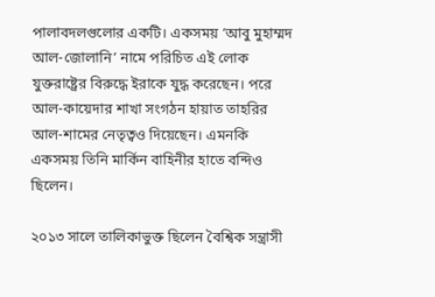পালাবদলগুলোর একটি। একসময় ‘আবু মুহাম্মদ আল-জোলানি’ নামে পরিচিত এই লোক যুক্তরাষ্ট্রের বিরুদ্ধে ইরাকে যুদ্ধ করেছেন। পরে আল-কায়েদার শাখা সংগঠন হায়াত তাহরির আল-শামের নেতৃত্বও দিয়েছেন। এমনকি একসময় তিনি মার্কিন বাহিনীর হাতে বন্দিও ছিলেন।

২০১৩ সালে তালিকাভুক্ত ছিলেন বৈশ্বিক সন্ত্রাসী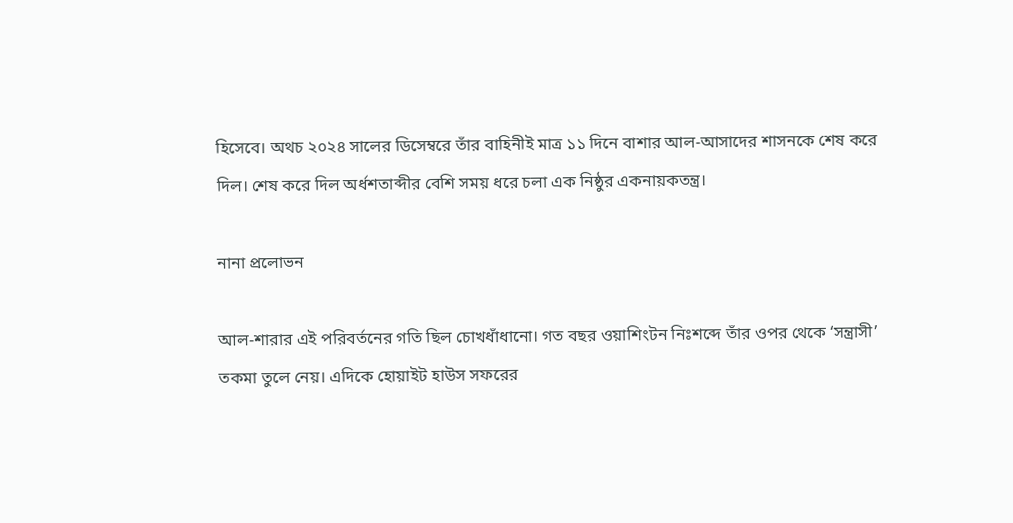হিসেবে। অথচ ২০২৪ সালের ডিসেম্বরে তাঁর বাহিনীই মাত্র ১১ দিনে বাশার আল-আসাদের শাসনকে শেষ করে দিল। শেষ করে দিল অর্ধশতাব্দীর বেশি সময় ধরে চলা এক নিষ্ঠুর একনায়কতন্ত্র।

নানা প্রলোভন

আল-শারার এই পরিবর্তনের গতি ছিল চোখধাঁধানো। গত বছর ওয়াশিংটন নিঃশব্দে তাঁর ওপর থেকে ‘সন্ত্রাসী’ তকমা তুলে নেয়। এদিকে হোয়াইট হাউস সফরের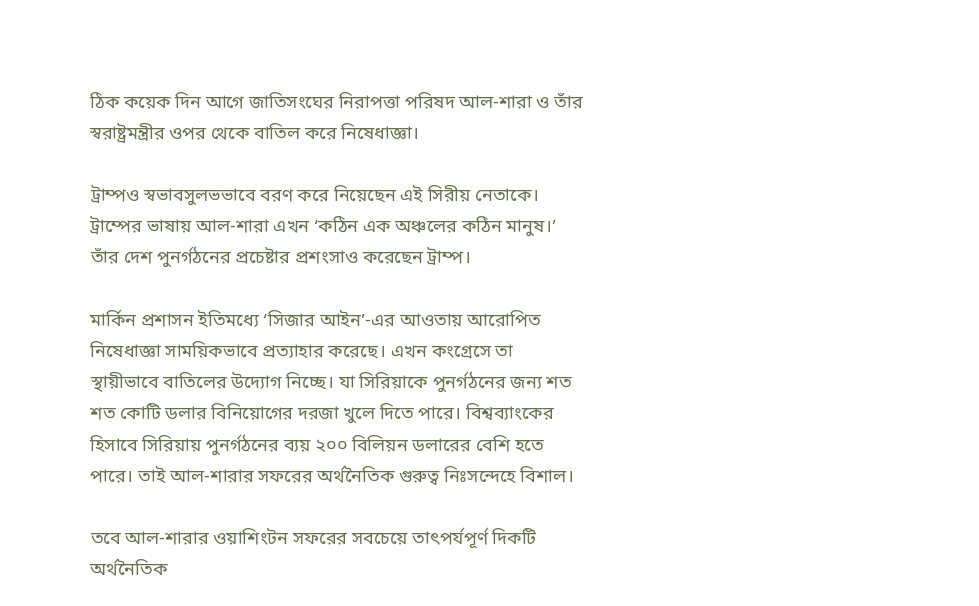ঠিক কয়েক দিন আগে জাতিসংঘের নিরাপত্তা পরিষদ আল-শারা ও তাঁর স্বরাষ্ট্রমন্ত্রীর ওপর থেকে বাতিল করে নিষেধাজ্ঞা।

ট্রাম্পও স্বভাবসুলভভাবে বরণ করে নিয়েছেন এই সিরীয় নেতাকে। ট্রাম্পের ভাষায় আল-শারা এখন ‘কঠিন এক অঞ্চলের কঠিন মানুষ।’ তাঁর দেশ পুনর্গঠনের প্রচেষ্টার প্রশংসাও করেছেন ট্রাম্প।

মার্কিন প্রশাসন ইতিমধ্যে ‘সিজার আইন’-এর আওতায় আরোপিত নিষেধাজ্ঞা সাময়িকভাবে প্রত্যাহার করেছে। এখন কংগ্রেসে তা স্থায়ীভাবে বাতিলের উদ্যোগ নিচ্ছে। যা সিরিয়াকে পুনর্গঠনের জন্য শত শত কোটি ডলার বিনিয়োগের দরজা খুলে দিতে পারে। বিশ্বব্যাংকের হিসাবে সিরিয়ায় পুনর্গঠনের ব্যয় ২০০ বিলিয়ন ডলারের বেশি হতে পারে। তাই আল-শারার সফরের অর্থনৈতিক গুরুত্ব নিঃসন্দেহে বিশাল।

তবে আল-শারার ওয়াশিংটন সফরের সবচেয়ে তাৎপর্যপূর্ণ দিকটি অর্থনৈতিক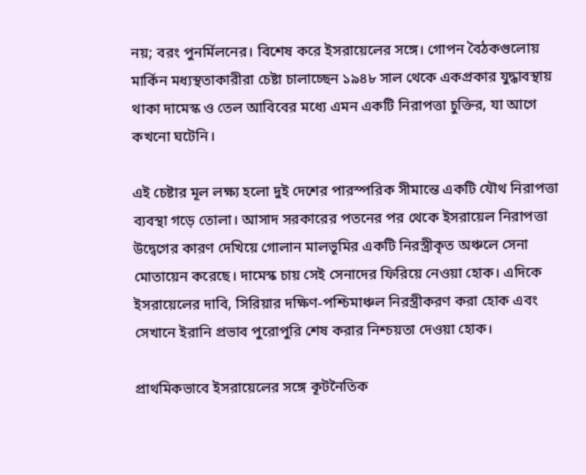নয়; বরং পুনর্মিলনের। বিশেষ করে ইসরায়েলের সঙ্গে। গোপন বৈঠকগুলোয় মার্কিন মধ্যস্থতাকারীরা চেষ্টা চালাচ্ছেন ১৯৪৮ সাল থেকে একপ্রকার যুদ্ধাবস্থায় থাকা দামেস্ক ও তেল আবিবের মধ্যে এমন একটি নিরাপত্তা চুক্তির, যা আগে কখনো ঘটেনি।

এই চেষ্টার মূল লক্ষ্য হলো দুই দেশের পারস্পরিক সীমান্তে একটি যৌথ নিরাপত্তা ব্যবস্থা গড়ে তোলা। আসাদ সরকারের পতনের পর থেকে ইসরায়েল নিরাপত্তা উদ্বেগের কারণ দেখিয়ে গোলান মালভূমির একটি নিরস্ত্রীকৃত অঞ্চলে সেনা মোতায়েন করেছে। দামেস্ক চায় সেই সেনাদের ফিরিয়ে নেওয়া হোক। এদিকে ইসরায়েলের দাবি, সিরিয়ার দক্ষিণ-পশ্চিমাঞ্চল নিরস্ত্রীকরণ করা হোক এবং সেখানে ইরানি প্রভাব পুরোপুরি শেষ করার নিশ্চয়তা দেওয়া হোক।

প্রাথমিকভাবে ইসরায়েলের সঙ্গে কূটনৈতিক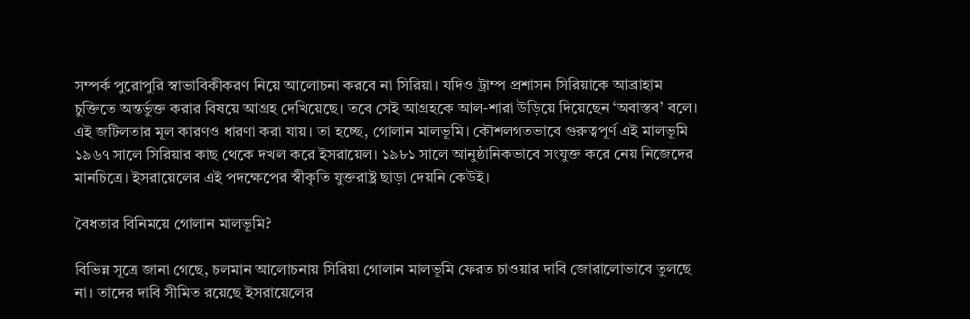সম্পর্ক পুরোপুরি স্বাভাবিকীকরণ নিয়ে আলোচনা করবে না সিরিয়া। যদিও ট্রাম্প প্রশাসন সিরিয়াকে আব্রাহাম চুক্তিতে অন্তর্ভুক্ত করার বিষয়ে আগ্রহ দেখিয়েছে। তবে সেই আগ্রহকে আল-শারা উড়িয়ে দিয়েছেন ‘অবাস্তব’ বলে। এই জটিলতার মূল কারণও ধারণা করা যায়। তা হচ্ছে, গোলান মালভূমি। কৌশলগতভাবে গুরুত্বপূর্ণ এই মালভূমি ১৯৬৭ সালে সিরিয়ার কাছ থেকে দখল করে ইসরায়েল। ১৯৮১ সালে আনুষ্ঠানিকভাবে সংযুক্ত করে নেয় নিজেদের মানচিত্রে। ইসরায়েলের এই পদক্ষেপের স্বীকৃতি যুক্তরাষ্ট্র ছাড়া দেয়নি কেউই।

বৈধতার বিনিময়ে গোলান মালভূমি?

বিভিন্ন সূত্রে জানা গেছে, চলমান আলোচনায় সিরিয়া গোলান মালভূমি ফেরত চাওয়ার দাবি জোরালোভাবে তুলছে না। তাদের দাবি সীমিত রয়েছে ইসরায়েলের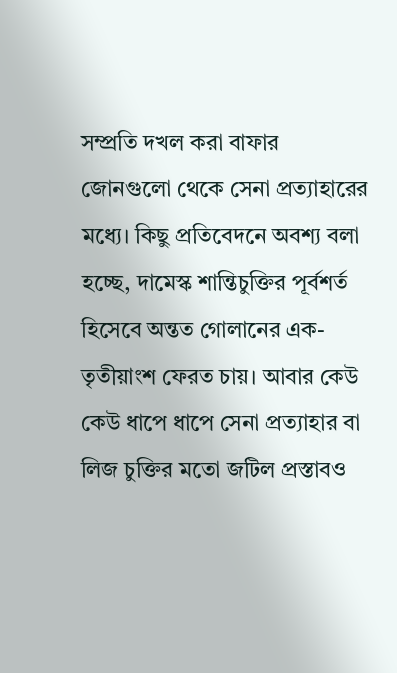সম্প্রতি দখল করা বাফার জোনগুলো থেকে সেনা প্রত্যাহারের মধ্যে। কিছু প্রতিবেদনে অবশ্য বলা হচ্ছে, দামেস্ক শান্তিচুক্তির পূর্বশর্ত হিসেবে অন্তত গোলানের এক-তৃতীয়াংশ ফেরত চায়। আবার কেউ কেউ ধাপে ধাপে সেনা প্রত্যাহার বা লিজ চুক্তির মতো জটিল প্রস্তাবও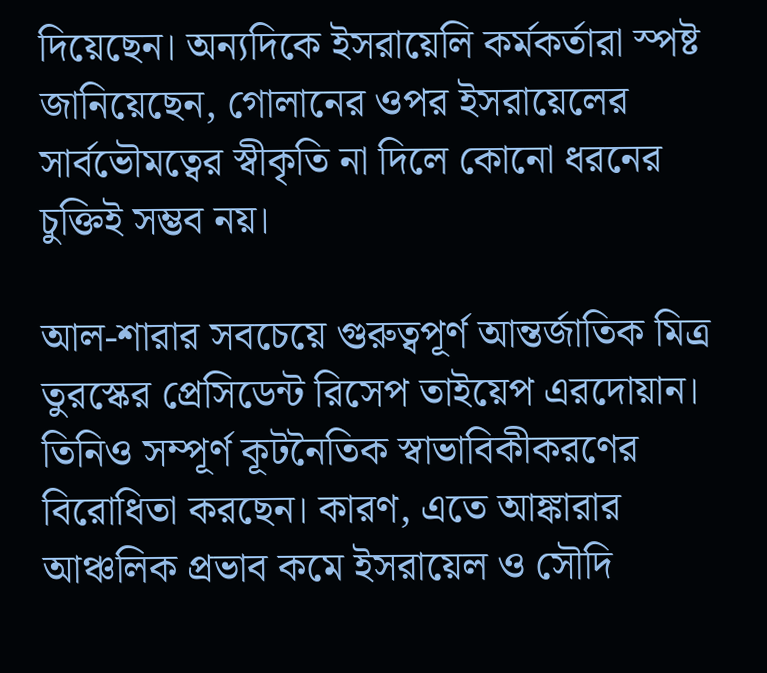দিয়েছেন। অন্যদিকে ইসরায়েলি কর্মকর্তারা স্পষ্ট জানিয়েছেন, গোলানের ওপর ইসরায়েলের সার্বভৌমত্বের স্বীকৃতি না দিলে কোনো ধরনের চুক্তিই সম্ভব নয়।

আল-শারার সবচেয়ে গুরুত্বপূর্ণ আন্তর্জাতিক মিত্র তুরস্কের প্রেসিডেন্ট রিসেপ তাইয়েপ এরদোয়ান। তিনিও সম্পূর্ণ কূটনৈতিক স্বাভাবিকীকরণের বিরোধিতা করছেন। কারণ, এতে আঙ্কারার আঞ্চলিক প্রভাব কমে ইসরায়েল ও সৌদি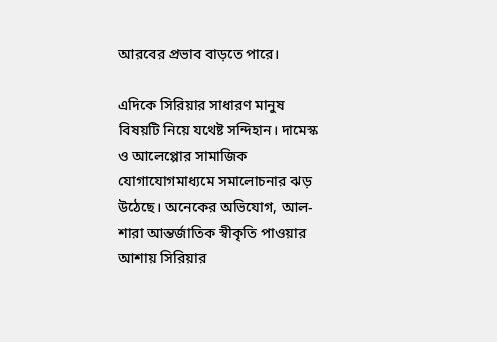আরবের প্রভাব বাড়তে পারে।

এদিকে সিরিয়ার সাধারণ মানুষ বিষয়টি নিয়ে যথেষ্ট সন্দিহান। দামেস্ক ও আলেপ্পোর সামাজিক যোগাযোগমাধ্যমে সমালোচনার ঝড় উঠেছে। অনেকের অভিযোগ, আল-শারা আন্তর্জাতিক স্বীকৃতি পাওয়ার আশায় সিরিয়ার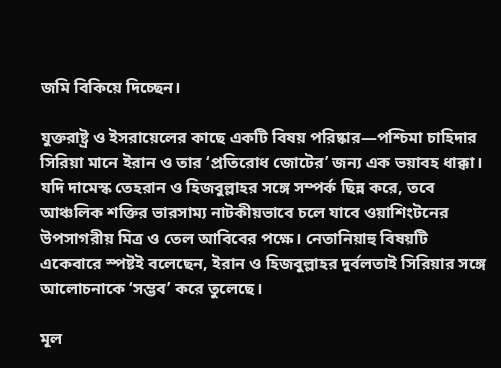জমি বিকিয়ে দিচ্ছেন।

যুক্তরাষ্ট্র ও ইসরায়েলের কাছে একটি বিষয় পরিষ্কার—পশ্চিমা চাহিদার সিরিয়া মানে ইরান ও তার ‘প্রতিরোধ জোটের’ জন্য এক ভয়াবহ ধাক্কা। যদি দামেস্ক তেহরান ও হিজবুল্লাহর সঙ্গে সম্পর্ক ছিন্ন করে, তবে আঞ্চলিক শক্তির ভারসাম্য নাটকীয়ভাবে চলে যাবে ওয়াশিংটনের উপসাগরীয় মিত্র ও তেল আবিবের পক্ষে। নেতানিয়াহু বিষয়টি একেবারে স্পষ্টই বলেছেন, ইরান ও হিজবুল্লাহর দুর্বলতাই সিরিয়ার সঙ্গে আলোচনাকে ‘সম্ভব’ করে তুলেছে।

মূল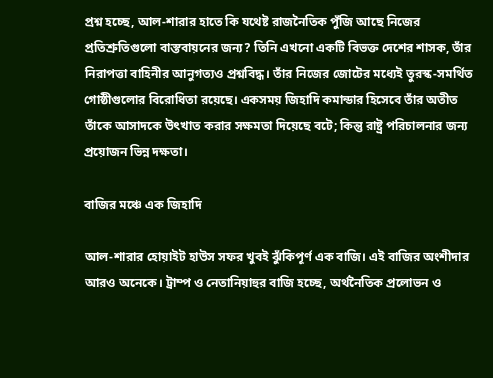প্রশ্ন হচ্ছে, আল-শারার হাতে কি যথেষ্ট রাজনৈতিক পুঁজি আছে নিজের প্রতিশ্রুতিগুলো বাস্তবায়নের জন্য? তিনি এখনো একটি বিভক্ত দেশের শাসক, তাঁর নিরাপত্তা বাহিনীর আনুগত্যও প্রশ্নবিদ্ধ। তাঁর নিজের জোটের মধ্যেই তুরস্ক-সমর্থিত গোষ্ঠীগুলোর বিরোধিতা রয়েছে। একসময় জিহাদি কমান্ডার হিসেবে তাঁর অতীত তাঁকে আসাদকে উৎখাত করার সক্ষমতা দিয়েছে বটে; কিন্তু রাষ্ট্র পরিচালনার জন্য প্রয়োজন ভিন্ন দক্ষতা।

বাজির মঞ্চে এক জিহাদি

আল-শারার হোয়াইট হাউস সফর খুবই ঝুঁকিপূর্ণ এক বাজি। এই বাজির অংশীদার আরও অনেকে। ট্রাম্প ও নেতানিয়াহুর বাজি হচ্ছে, অর্থনৈতিক প্রলোভন ও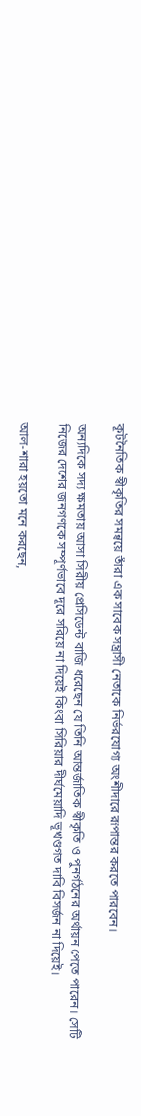কূটনৈতিক স্বীকৃতির সমন্বয়ে তাঁরা এক সাবেক সন্ত্রাসী নেতাকে নির্ভরযোগ্য অংশীদারে রূপান্তর করতে পারবেন।

অন্যদিকে সদ্য ক্ষমতায় আসা সিরীয় প্রেসিডেন্ট বাজি ধরেছেন যে তিনি আন্তর্জাতিক স্বীকৃতি ও পুনর্গঠনের অর্থায়ন পেতে পারেন। সেটি নিজের দেশের জনগণকে সম্পূর্ণভাবে দূরে সরিয়ে না দিয়েই কিংবা সিরিয়ার দীর্ঘমেয়াদি ভূখণ্ডগত দাবি বিসর্জন না দিয়েই।

আল-শারা হয়তো মনে করছেন,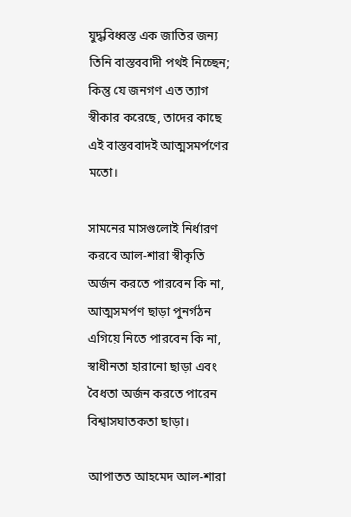যুদ্ধবিধ্বস্ত এক জাতির জন্য তিনি বাস্তববাদী পথই নিচ্ছেন; কিন্তু যে জনগণ এত ত্যাগ স্বীকার করেছে, তাদের কাছে এই বাস্তববাদই আত্মসমর্পণের মতো।

সামনের মাসগুলোই নির্ধারণ করবে আল-শারা স্বীকৃতি অর্জন করতে পারবেন কি না, আত্মসমর্পণ ছাড়া পুনর্গঠন এগিয়ে নিতে পারবেন কি না, স্বাধীনতা হারানো ছাড়া এবং বৈধতা অর্জন করতে পারেন বিশ্বাসঘাতকতা ছাড়া।

আপাতত আহমেদ আল-শারা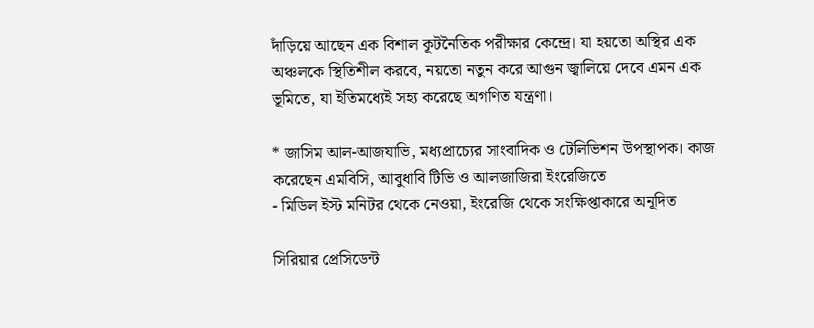দাঁড়িয়ে আছেন এক বিশাল কূটনৈতিক পরীক্ষার কেন্দ্রে। যা হয়তো অস্থির এক অঞ্চলকে স্থিতিশীল করবে, নয়তো নতুন করে আগুন জ্বালিয়ে দেবে এমন এক ভূমিতে, যা ইতিমধ্যেই সহ্য করেছে অগণিত যন্ত্রণা।

* জাসিম আল-আজযাভি, মধ্যপ্রাচ্যের সাংবাদিক ও টেলিভিশন উপস্থাপক। কাজ করেছেন এমবিসি, আবুধাবি টিভি ও আলজাজিরা ইংরেজিতে
- মিডিল ইস্ট মনিটর থেকে নেওয়া, ইংরেজি থেকে সংক্ষিপ্তাকারে অনূদিত

সিরিয়ার প্রেসিডেন্ট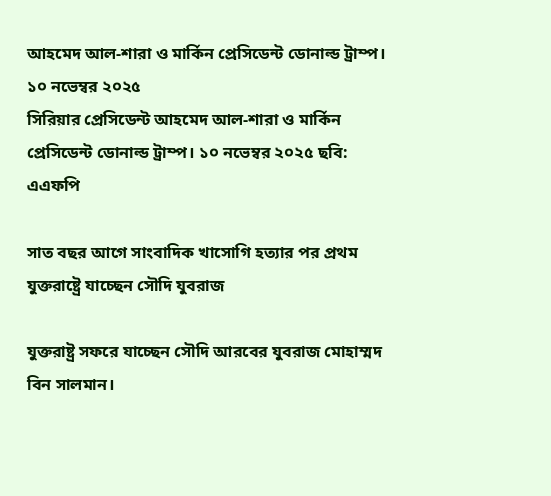আহমেদ আল-শারা ও মার্কিন প্রেসিডেন্ট ডোনাল্ড ট্রাম্প। ১০ নভেম্বর ২০২৫
সিরিয়ার প্রেসিডেন্ট আহমেদ আল-শারা ও মার্কিন প্রেসিডেন্ট ডোনাল্ড ট্রাম্প। ১০ নভেম্বর ২০২৫ ছবি: এএফপি

সাত বছর আগে সাংবাদিক খাসোগি হত্যার পর প্রথম যুক্তরাষ্ট্রে যাচ্ছেন সৌদি যুবরাজ

যুক্তরাষ্ট্র সফরে যাচ্ছেন সৌদি আরবের যুবরাজ মোহাম্মদ বিন সালমান।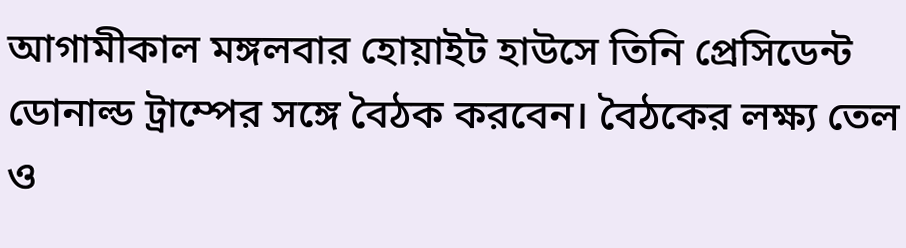আগামীকাল মঙ্গলবার হোয়াইট হাউসে তিনি প্রেসিডেন্ট ডোনাল্ড ট্রাম্পের সঙ্গে বৈঠক করবেন। বৈঠকের লক্ষ্য তেল ও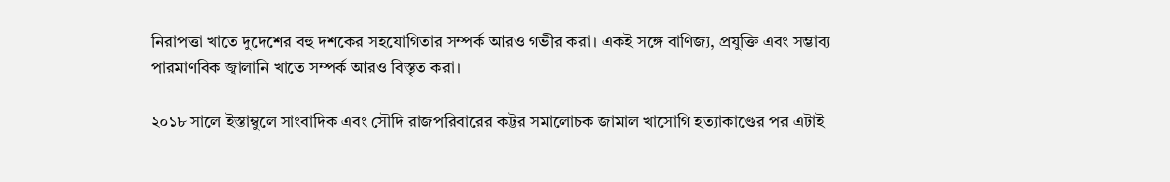নিরাপত্তা খাতে দুদেশের বহু দশকের সহযোগিতার সম্পর্ক আরও গভীর করা। একই সঙ্গে বাণিজ্য, প্রযুক্তি এবং সম্ভাব্য পারমাণবিক জ্বালানি খাতে সম্পর্ক আরও বিস্তৃত করা।

২০১৮ সালে ইস্তাম্বুলে সাংবাদিক এবং সৌদি রাজপরিবারের কট্টর সমালোচক জামাল খাসোগি হত্যাকাণ্ডের পর এটাই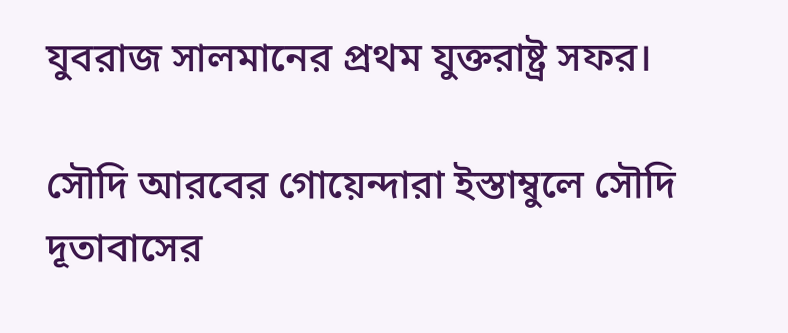যুবরাজ সালমানের প্রথম যুক্তরাষ্ট্র সফর।

সৌদি আরবের গোয়েন্দারা ইস্তাম্বুলে সৌদি দূতাবাসের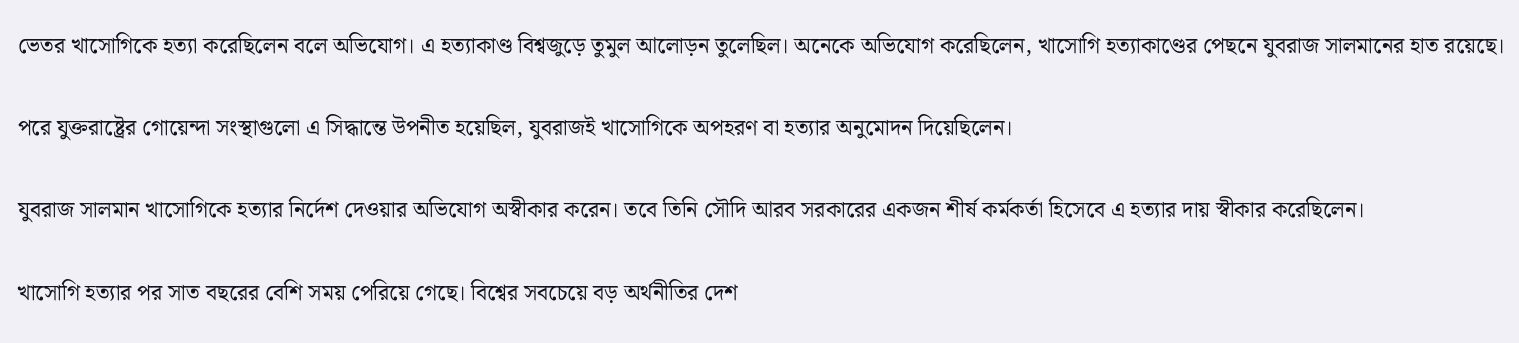ভেতর খাসোগিকে হত্যা করেছিলেন বলে অভিযোগ। এ হত্যাকাণ্ড বিশ্বজুড়ে তুমুল আলোড়ন তুলেছিল। অনেকে অভিযোগ করেছিলেন, খাসোগি হত্যাকাণ্ডের পেছনে যুবরাজ সালমানের হাত রয়েছে।

পরে যুক্তরাষ্ট্রের গোয়েন্দা সংস্থাগুলো এ সিদ্ধান্তে উপনীত হয়েছিল, যুবরাজই খাসোগিকে অপহরণ বা হত্যার অনুমোদন দিয়েছিলেন।

যুবরাজ সালমান খাসোগিকে হত্যার নির্দেশ দেওয়ার অভিযোগ অস্বীকার করেন। তবে তিনি সৌদি আরব সরকারের একজন শীর্ষ কর্মকর্তা হিসেবে এ হত্যার দায় স্বীকার করেছিলেন।

খাসোগি হত্যার পর সাত বছরের বেশি সময় পেরিয়ে গেছে। বিশ্বের সবচেয়ে বড় অর্থনীতির দেশ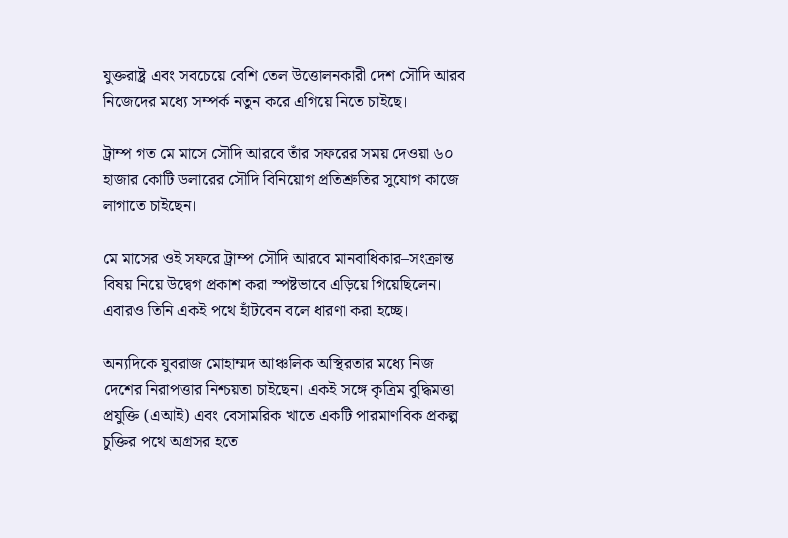যুক্তরাষ্ট্র এবং সবচেয়ে বেশি তেল উত্তোলনকারী দেশ সৌদি আরব নিজেদের মধ্যে সম্পর্ক নতুন করে এগিয়ে নিতে চাইছে।

ট্রাম্প গত মে মাসে সৌদি আরবে তাঁর সফরের সময় দেওয়া ৬০ হাজার কোটি ডলারের সৌদি বিনিয়োগ প্রতিশ্রুতির সুযোগ কাজে লাগাতে চাইছেন।

মে মাসের ওই সফরে ট্রাম্প সৌদি আরবে মানবাধিকার–সংক্রান্ত বিষয় নিয়ে উদ্বেগ প্রকাশ করা স্পষ্টভাবে এড়িয়ে গিয়েছিলেন। এবারও তিনি একই পথে হাঁটবেন বলে ধারণা করা হচ্ছে।

অন্যদিকে যুবরাজ মোহাম্মদ আঞ্চলিক অস্থিরতার মধ্যে নিজ দেশের নিরাপত্তার নিশ্চয়তা চাইছেন। একই সঙ্গে কৃত্রিম বুদ্ধিমত্তা প্রযুক্তি (এআই) এবং বেসামরিক খাতে একটি পারমাণবিক প্রকল্প চুক্তির পথে অগ্রসর হতে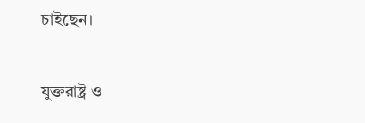চাইছেন।

যুক্তরাষ্ট্র ও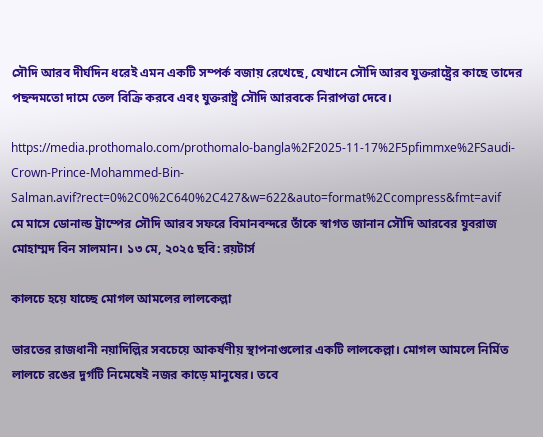সৌদি আরব দীর্ঘদিন ধরেই এমন একটি সম্পর্ক বজায় রেখেছে, যেখানে সৌদি আরব যুক্তরাষ্ট্রের কাছে তাদের পছন্দমতো দামে তেল বিক্রি করবে এবং যুক্তরাষ্ট্র সৌদি আরবকে নিরাপত্তা দেবে।

https://media.prothomalo.com/prothomalo-bangla%2F2025-11-17%2F5pfimmxe%2FSaudi-Crown-Prince-Mohammed-Bin-Salman.avif?rect=0%2C0%2C640%2C427&w=622&auto=format%2Ccompress&fmt=avif
মে মাসে ডোনাল্ড ট্রাম্পের সৌদি আরব সফরে বিমানবন্দরে তাঁকে স্বাগত জানান সৌদি আরবের যুবরাজ মোহাম্মদ বিন সালমান। ১৩ মে, ২০২৫ ছবি: রয়টার্স

কালচে হয়ে যাচ্ছে মোগল আমলের লালকেল্লা

ভারতের রাজধানী নয়াদিল্লির সবচেয়ে আকর্ষণীয় স্থাপনাগুলোর একটি লালকেল্লা। মোগল আমলে নির্মিত লালচে রঙের দুর্গটি নিমেষেই নজর কাড়ে মানুষের। তবে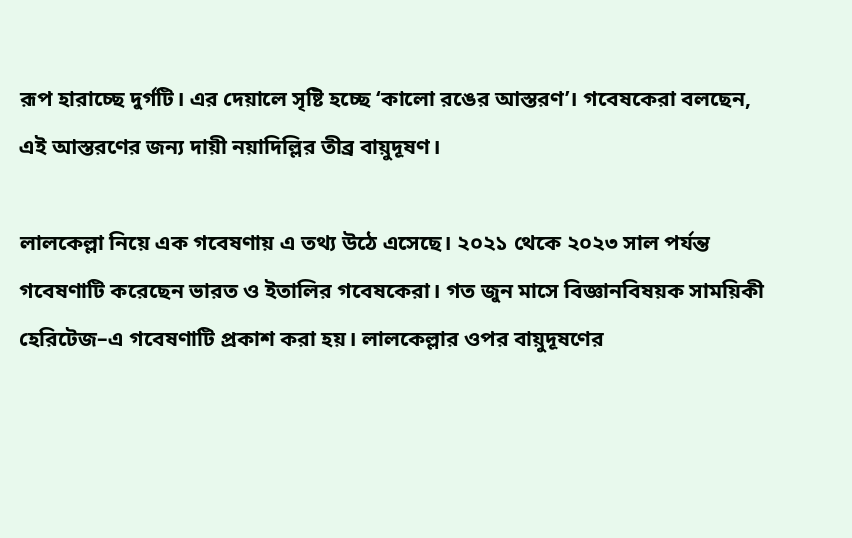রূপ হারাচ্ছে দুর্গটি। এর দেয়ালে সৃষ্টি হচ্ছে ‘কালো রঙের আস্তরণ’। গবেষকেরা বলছেন, এই আস্তরণের জন্য দায়ী নয়াদিল্লির তীব্র বায়ুদূষণ।

লালকেল্লা নিয়ে এক গবেষণায় এ তথ্য উঠে এসেছে। ২০২১ থেকে ২০২৩ সাল পর্যন্ত গবেষণাটি করেছেন ভারত ও ইতালির গবেষকেরা। গত জুন মাসে বিজ্ঞানবিষয়ক সাময়িকী হেরিটেজ–এ গবেষণাটি প্রকাশ করা হয়। লালকেল্লার ওপর বায়ুদূষণের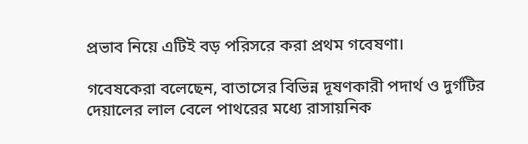প্রভাব নিয়ে এটিই বড় পরিসরে করা প্রথম গবেষণা।

গবেষকেরা বলেছেন, বাতাসের বিভিন্ন দূষণকারী পদার্থ ও দুর্গটির দেয়ালের লাল বেলে পাথরের মধ্যে রাসায়নিক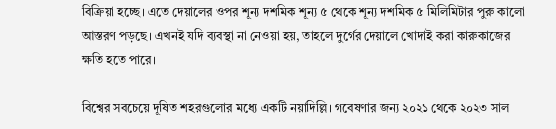বিক্রিয়া হচ্ছে। এতে দেয়ালের ওপর শূন্য দশমিক শূন্য ৫ থেকে শূন্য দশমিক ৫ মিলিমিটার পুরু কালো আস্তরণ পড়ছে। এখনই যদি ব্যবস্থা না নেওয়া হয়, তাহলে দুর্গের দেয়ালে খোদাই করা কারুকাজের ক্ষতি হতে পারে।

বিশ্বের সবচেয়ে দূষিত শহরগুলোর মধ্যে একটি নয়াদিল্লি। গবেষণার জন্য ২০২১ থেকে ২০২৩ সাল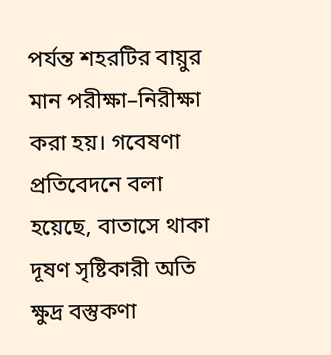পর্যন্ত শহরটির বায়ুর মান পরীক্ষা–নিরীক্ষা করা হয়। গবেষণা প্রতিবেদনে বলা হয়েছে, বাতাসে থাকা দূষণ সৃষ্টিকারী অতি ক্ষুদ্র বস্তুকণা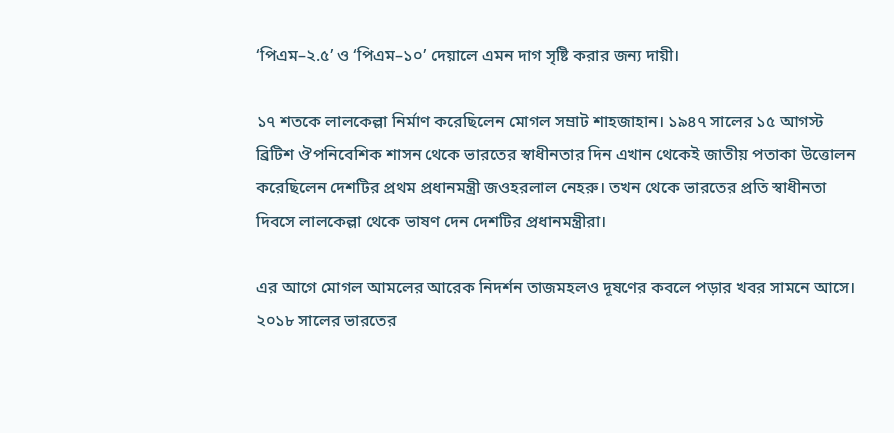‘পিএম–২.৫’ ও ‘পিএম–১০’ দেয়ালে এমন দাগ সৃষ্টি করার জন্য দায়ী।

১৭ শতকে লালকেল্লা নির্মাণ করেছিলেন মোগল সম্রাট শাহজাহান। ১৯৪৭ সালের ১৫ আগস্ট ব্রিটিশ ঔপনিবেশিক শাসন থেকে ভারতের স্বাধীনতার দিন এখান থেকেই জাতীয় পতাকা উত্তোলন করেছিলেন দেশটির প্রথম প্রধানমন্ত্রী জওহরলাল নেহরু। তখন থেকে ভারতের প্রতি স্বাধীনতা দিবসে লালকেল্লা থেকে ভাষণ দেন দেশটির প্রধানমন্ত্রীরা।

এর আগে মোগল আমলের আরেক নিদর্শন তাজমহলও দূষণের কবলে পড়ার খবর সামনে আসে। ২০১৮ সালের ভারতের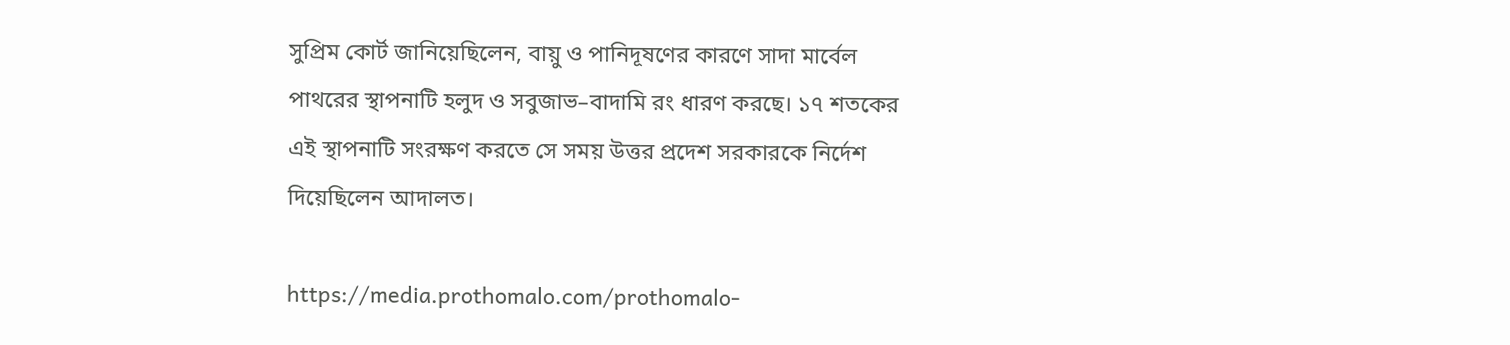সুপ্রিম কোর্ট জানিয়েছিলেন, বায়ু ও পানিদূষণের কারণে সাদা মার্বেল পাথরের স্থাপনাটি হলুদ ও সবুজাভ–বাদামি রং ধারণ করছে। ১৭ শতকের এই স্থাপনাটি সংরক্ষণ করতে সে সময় উত্তর প্রদেশ সরকারকে নির্দেশ দিয়েছিলেন আদালত।

https://media.prothomalo.com/prothomalo-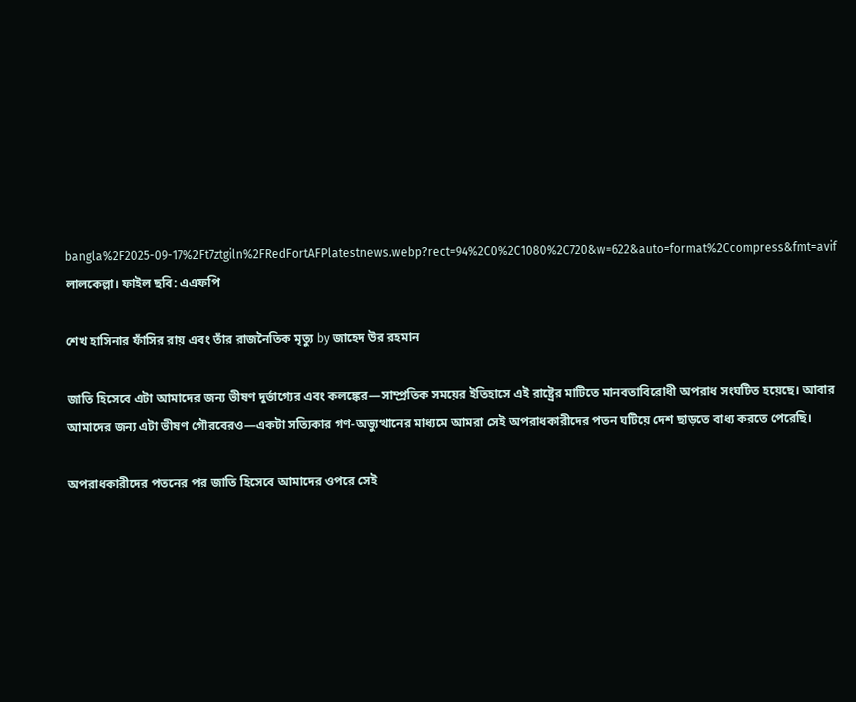bangla%2F2025-09-17%2Ft7ztgiln%2FRedFortAFPlatestnews.webp?rect=94%2C0%2C1080%2C720&w=622&auto=format%2Ccompress&fmt=avif
লালকেল্লা। ফাইল ছবি: এএফপি

শেখ হাসিনার ফাঁসির রায় এবং তাঁর রাজনৈতিক মৃত্যু by জাহেদ উর রহমান

জাতি হিসেবে এটা আমাদের জন্য ভীষণ দুর্ভাগ্যের এবং কলঙ্কের—সাম্প্রতিক সময়ের ইতিহাসে এই রাষ্ট্রের মাটিতে মানবতাবিরোধী অপরাধ সংঘটিত হয়েছে। আবার আমাদের জন্য এটা ভীষণ গৌরবেরও—একটা সত্যিকার গণ-অভ্যুত্থানের মাধ্যমে আমরা সেই অপরাধকারীদের পতন ঘটিয়ে দেশ ছাড়তে বাধ্য করতে পেরেছি।

অপরাধকারীদের পতনের পর জাতি হিসেবে আমাদের ওপরে সেই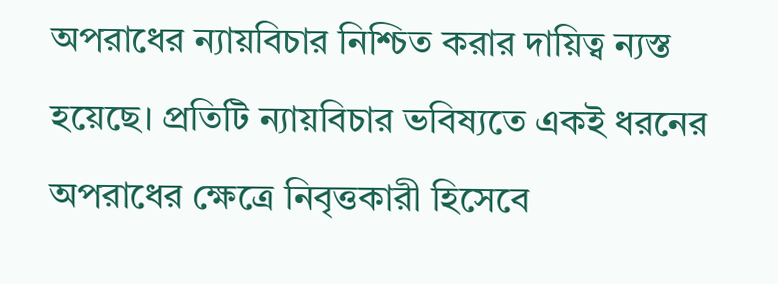অপরাধের ন্যায়বিচার নিশ্চিত করার দায়িত্ব ন্যস্ত হয়েছে। প্রতিটি ন্যায়বিচার ভবিষ্যতে একই ধরনের অপরাধের ক্ষেত্রে নিবৃত্তকারী হিসেবে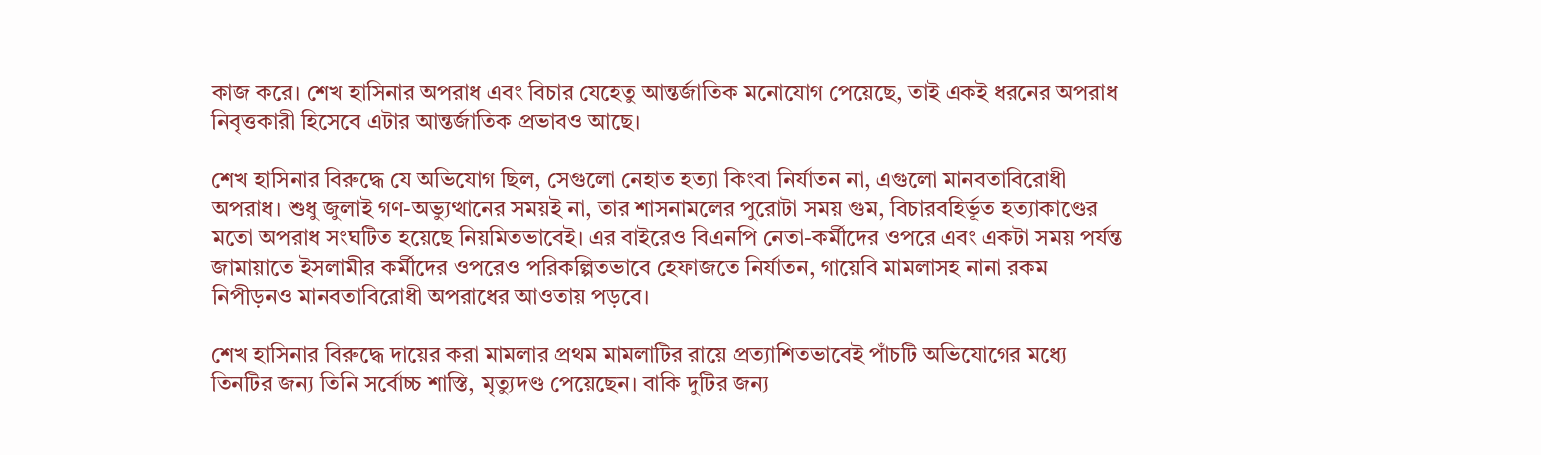কাজ করে। শেখ হাসিনার অপরাধ এবং বিচার যেহেতু আন্তর্জাতিক মনোযোগ পেয়েছে, তাই একই ধরনের অপরাধ নিবৃত্তকারী হিসেবে এটার আন্তর্জাতিক প্রভাবও আছে।

শেখ হাসিনার বিরুদ্ধে যে অভিযোগ ছিল, সেগুলো নেহাত হত্যা কিংবা নির্যাতন না, এগুলো মানবতাবিরোধী অপরাধ। শুধু জুলাই গণ-অভ্যুত্থানের সময়ই না, তার শাসনামলের পুরোটা সময় গুম, বিচারবহির্ভূত হত্যাকাণ্ডের মতো অপরাধ সংঘটিত হয়েছে নিয়মিতভাবেই। এর বাইরেও বিএনপি নেতা-কর্মীদের ওপরে এবং একটা সময় পর্যন্ত জামায়াতে ইসলামীর কর্মীদের ওপরেও পরিকল্পিতভাবে হেফাজতে নির্যাতন, গায়েবি মামলাসহ নানা রকম নিপীড়নও মানবতাবিরোধী অপরাধের আওতায় পড়বে।

শেখ হাসিনার বিরুদ্ধে দায়ের করা মামলার প্রথম মামলাটির রায়ে প্রত্যাশিতভাবেই পাঁচটি অভিযোগের মধ্যে তিনটির জন্য তিনি সর্বোচ্চ শাস্তি, মৃত্যুদণ্ড পেয়েছেন। বাকি দুটির জন্য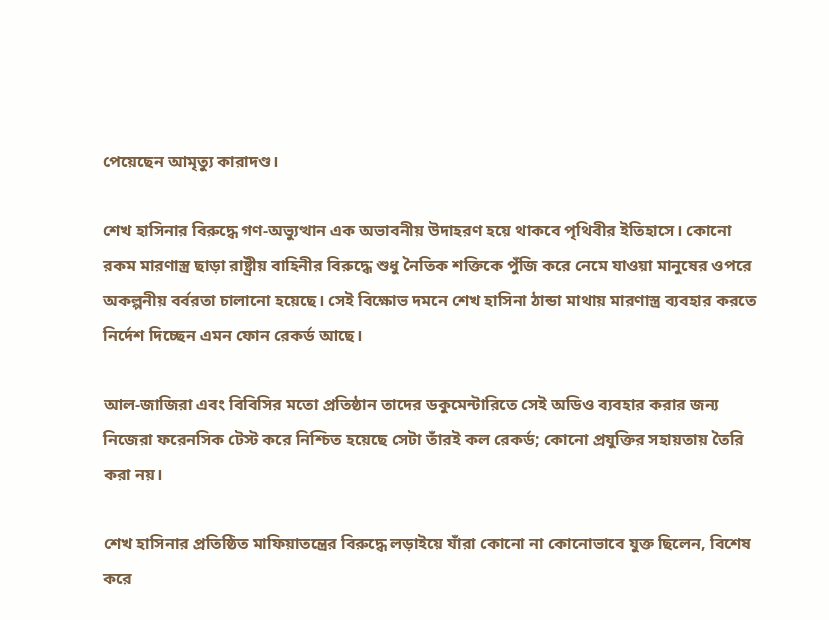পেয়েছেন আমৃত্যু কারাদণ্ড।

শেখ হাসিনার বিরুদ্ধে গণ-অভ্যুত্থান এক অভাবনীয় উদাহরণ হয়ে থাকবে পৃথিবীর ইতিহাসে। কোনো রকম মারণাস্ত্র ছাড়া রাষ্ট্রীয় বাহিনীর বিরুদ্ধে শুধু নৈতিক শক্তিকে পুঁজি করে নেমে যাওয়া মানুষের ওপরে অকল্পনীয় বর্বরতা চালানো হয়েছে। সেই বিক্ষোভ দমনে শেখ হাসিনা ঠান্ডা মাথায় মারণাস্ত্র ব্যবহার করতে নির্দেশ দিচ্ছেন এমন ফোন রেকর্ড আছে।

আল-জাজিরা এবং বিবিসির মতো প্রতিষ্ঠান তাদের ডকুমেন্টারিতে সেই অডিও ব্যবহার করার জন্য নিজেরা ফরেনসিক টেস্ট করে নিশ্চিত হয়েছে সেটা তাঁরই কল রেকর্ড; কোনো প্রযুক্তির সহায়তায় তৈরি করা নয়।

শেখ হাসিনার প্রতিষ্ঠিত মাফিয়াতন্ত্রের বিরুদ্ধে লড়াইয়ে যাঁরা কোনো না কোনোভাবে যুক্ত ছিলেন, বিশেষ করে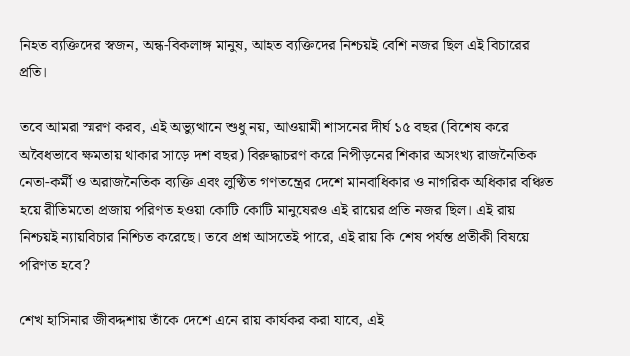নিহত ব্যক্তিদের স্বজন, অন্ধ-বিকলাঙ্গ মানুষ, আহত ব্যক্তিদের নিশ্চয়ই বেশি নজর ছিল এই বিচারের প্রতি।

তবে আমরা স্মরণ করব, এই অভ্যুত্থানে শুধু নয়, আওয়ামী শাসনের দীর্ঘ ১৫ বছর (বিশেষ করে অবৈধভাবে ক্ষমতায় থাকার সাড়ে দশ বছর) বিরুদ্ধাচরণ করে নিপীড়নের শিকার অসংখ্য রাজনৈতিক নেতা-কর্মী ও অরাজনৈতিক ব্যক্তি এবং লুণ্ঠিত গণতন্ত্রের দেশে মানবাধিকার ও নাগরিক অধিকার বঞ্চিত হয়ে রীতিমতো প্রজায় পরিণত হওয়া কোটি কোটি মানুষেরও এই রায়ের প্রতি নজর ছিল। এই রায় নিশ্চয়ই ন্যায়বিচার নিশ্চিত করেছে। তবে প্রশ্ন আসতেই পারে, এই রায় কি শেষ পর্যন্ত প্রতীকী বিষয়ে পরিণত হবে?

শেখ হাসিনার জীবদ্দশায় তাঁকে দেশে এনে রায় কার্যকর করা যাবে, এই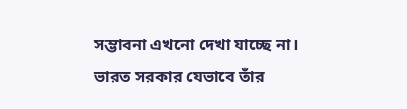সম্ভাবনা এখনো দেখা যাচ্ছে না। ভারত সরকার যেভাবে তাঁর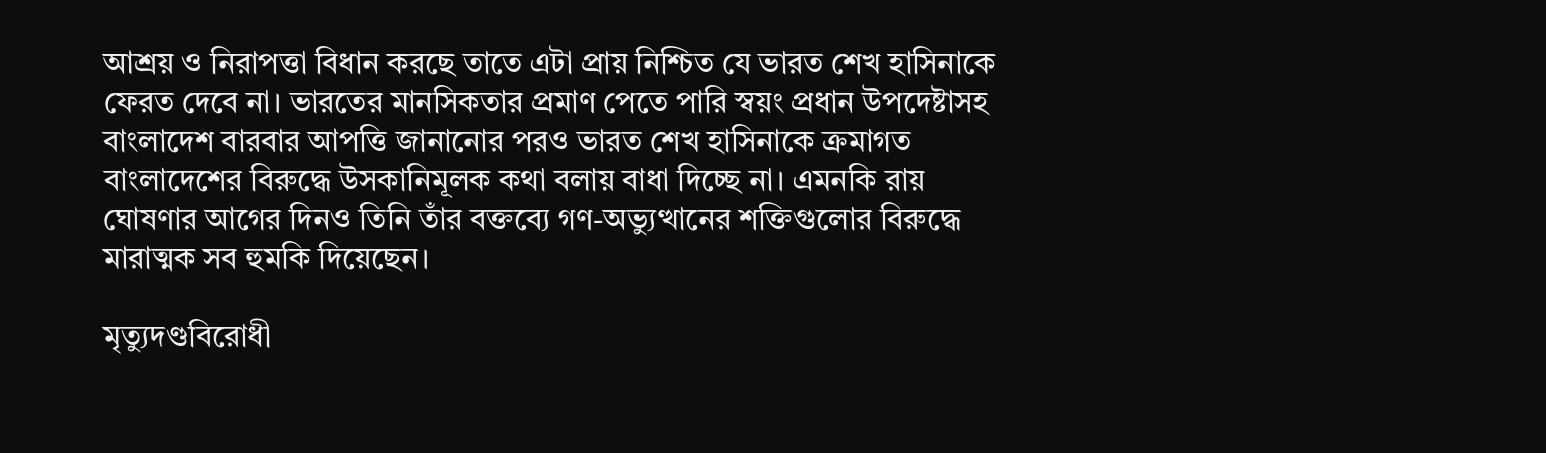আশ্রয় ও নিরাপত্তা বিধান করছে তাতে এটা প্রায় নিশ্চিত যে ভারত শেখ হাসিনাকে ফেরত দেবে না। ভারতের মানসিকতার প্রমাণ পেতে পারি স্বয়ং প্রধান উপদেষ্টাসহ বাংলাদেশ বারবার আপত্তি জানানোর পরও ভারত শেখ হাসিনাকে ক্রমাগত বাংলাদেশের বিরুদ্ধে উসকানিমূলক কথা বলায় বাধা দিচ্ছে না। এমনকি রায় ঘোষণার আগের দিনও তিনি তাঁর বক্তব্যে গণ-অভ্যুত্থানের শক্তিগুলোর বিরুদ্ধে মারাত্মক সব হুমকি দিয়েছেন।

মৃত্যুদণ্ডবিরোধী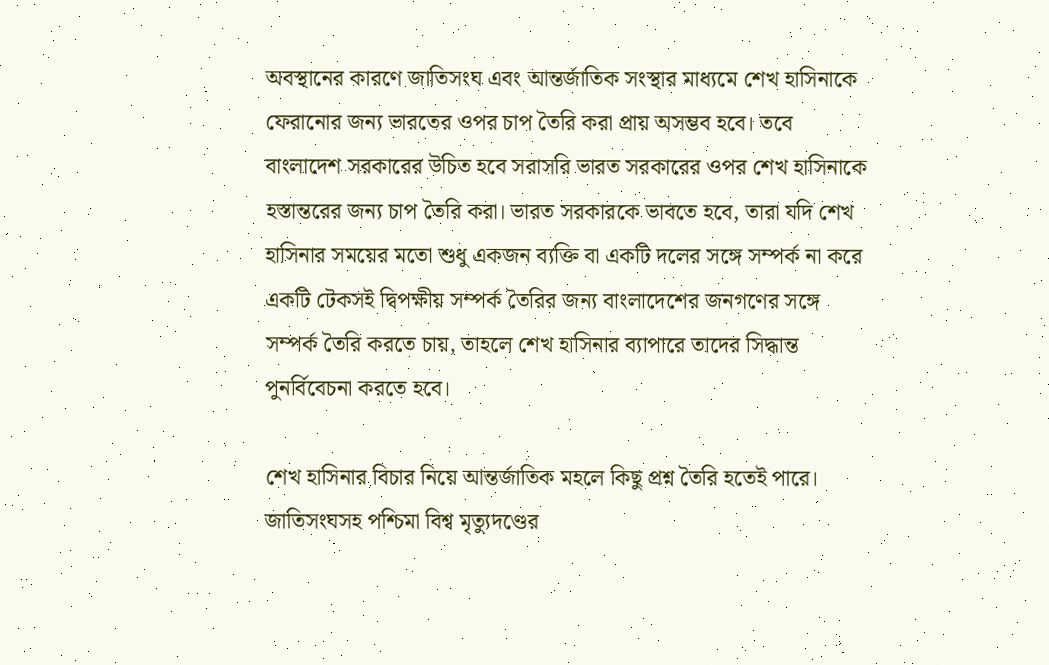অবস্থানের কারণে জাতিসংঘ এবং আন্তর্জাতিক সংস্থার মাধ্যমে শেখ হাসিনাকে ফেরানোর জন্য ভারতের ওপর চাপ তৈরি করা প্রায় অসম্ভব হবে। তবে বাংলাদেশ সরকারের উচিত হবে সরাসরি ভারত সরকারের ওপর শেখ হাসিনাকে হস্তান্তরের জন্য চাপ তৈরি করা। ভারত সরকারকে ভাবতে হবে, তারা যদি শেখ হাসিনার সময়ের মতো শুধু একজন ব্যক্তি বা একটি দলের সঙ্গে সম্পর্ক না করে একটি টেকসই দ্বিপক্ষীয় সম্পর্ক তৈরির জন্য বাংলাদেশের জনগণের সঙ্গে সম্পর্ক তৈরি করতে চায়, তাহলে শেখ হাসিনার ব্যাপারে তাদের সিদ্ধান্ত পুনর্বিবেচনা করতে হবে।

শেখ হাসিনার বিচার নিয়ে আন্তর্জাতিক মহলে কিছু প্রশ্ন তৈরি হতেই পারে। জাতিসংঘসহ পশ্চিমা বিশ্ব মৃত্যুদণ্ডের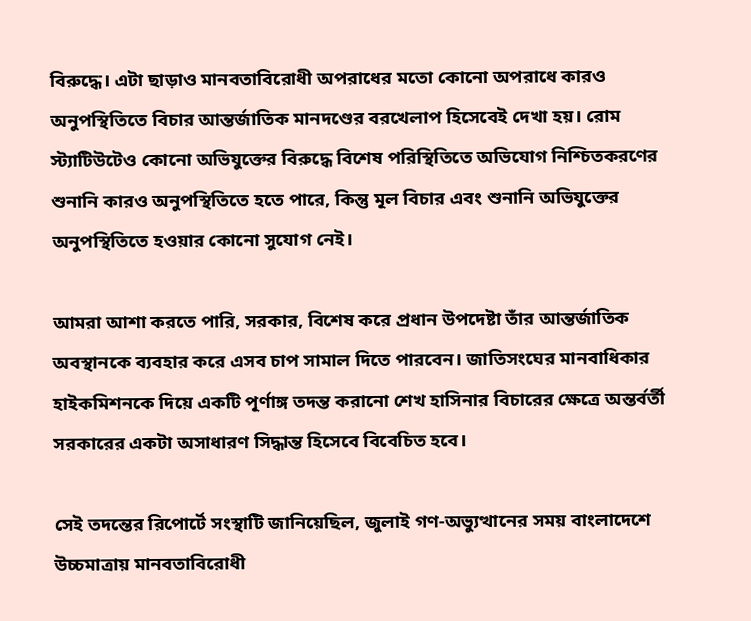বিরুদ্ধে। এটা ছাড়াও মানবতাবিরোধী অপরাধের মতো কোনো অপরাধে কারও অনুপস্থিতিতে বিচার আন্তর্জাতিক মানদণ্ডের বরখেলাপ হিসেবেই দেখা হয়। রোম স্ট্যাটিউটেও কোনো অভিযুক্তের বিরুদ্ধে বিশেষ পরিস্থিতিতে অভিযোগ নিশ্চিতকরণের শুনানি কারও অনুপস্থিতিতে হতে পারে, কিন্তু মূল বিচার এবং শুনানি অভিযুক্তের অনুপস্থিতিতে হওয়ার কোনো সুযোগ নেই।

আমরা আশা করতে পারি, সরকার, বিশেষ করে প্রধান উপদেষ্টা তাঁর আন্তর্জাতিক অবস্থানকে ব্যবহার করে এসব চাপ সামাল দিতে পারবেন। জাতিসংঘের মানবাধিকার হাইকমিশনকে দিয়ে একটি পূর্ণাঙ্গ তদন্ত করানো শেখ হাসিনার বিচারের ক্ষেত্রে অন্তর্বর্তী সরকারের একটা অসাধারণ সিদ্ধান্ত হিসেবে বিবেচিত হবে।

সেই তদন্তের রিপোর্টে সংস্থাটি জানিয়েছিল, জুলাই গণ-অভ্যুত্থানের সময় বাংলাদেশে উচ্চমাত্রায় মানবতাবিরোধী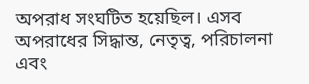অপরাধ সংঘটিত হয়েছিল। এসব অপরাধের সিদ্ধান্ত, নেতৃত্ব, পরিচালনা এবং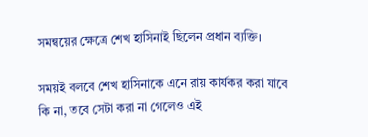সমন্বয়ের ক্ষেত্রে শেখ হাসিনাই ছিলেন প্রধান ব্যক্তি।

সময়ই বলবে শেখ হাসিনাকে এনে রায় কার্যকর করা যাবে কি না, তবে সেটা করা না গেলেও এই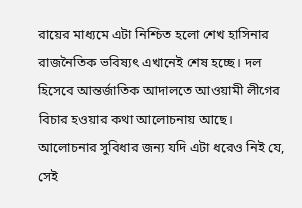রায়ের মাধ্যমে এটা নিশ্চিত হলো শেখ হাসিনার রাজনৈতিক ভবিষ্যৎ এখানেই শেষ হচ্ছে। দল হিসেবে আন্তর্জাতিক আদালতে আওয়ামী লীগের বিচার হওয়ার কথা আলোচনায় আছে। আলোচনার সুবিধার জন্য যদি এটা ধরেও নিই যে, সেই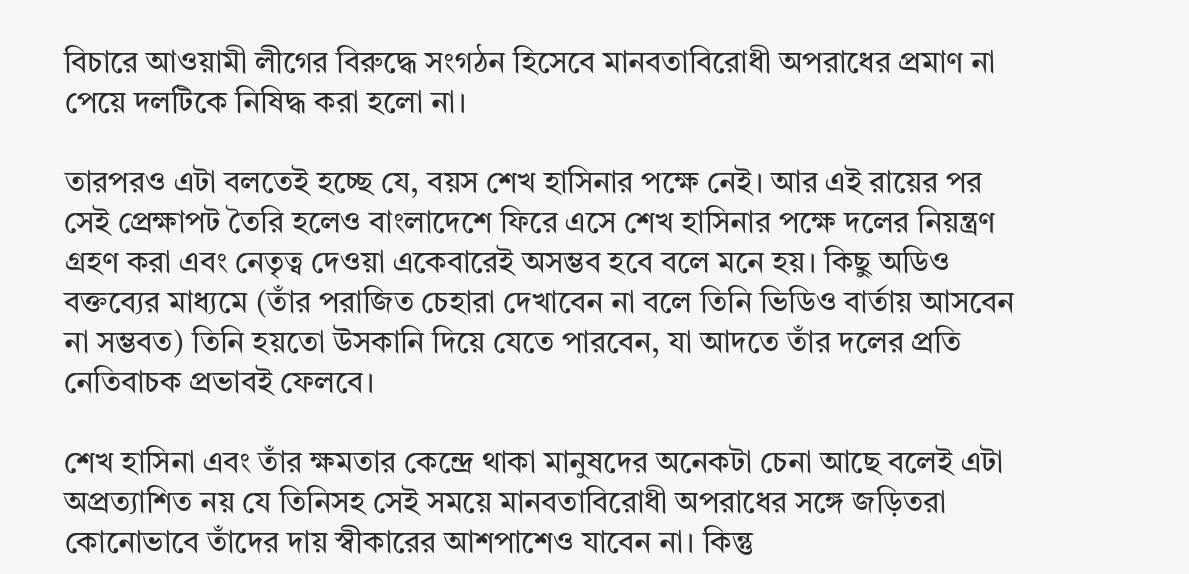বিচারে আওয়ামী লীগের বিরুদ্ধে সংগঠন হিসেবে মানবতাবিরোধী অপরাধের প্রমাণ না পেয়ে দলটিকে নিষিদ্ধ করা হলো না।

তারপরও এটা বলতেই হচ্ছে যে, বয়স শেখ হাসিনার পক্ষে নেই। আর এই রায়ের পর সেই প্রেক্ষাপট তৈরি হলেও বাংলাদেশে ফিরে এসে শেখ হাসিনার পক্ষে দলের নিয়ন্ত্রণ গ্রহণ করা এবং নেতৃত্ব দেওয়া একেবারেই অসম্ভব হবে বলে মনে হয়। কিছু অডিও বক্তব্যের মাধ্যমে (তাঁর পরাজিত চেহারা দেখাবেন না বলে তিনি ভিডিও বার্তায় আসবেন না সম্ভবত) তিনি হয়তো উসকানি দিয়ে যেতে পারবেন, যা আদতে তাঁর দলের প্রতি নেতিবাচক প্রভাবই ফেলবে।

শেখ হাসিনা এবং তাঁর ক্ষমতার কেন্দ্রে থাকা মানুষদের অনেকটা চেনা আছে বলেই এটা অপ্রত্যাশিত নয় যে তিনিসহ সেই সময়ে মানবতাবিরোধী অপরাধের সঙ্গে জড়িতরা কোনোভাবে তাঁদের দায় স্বীকারের আশপাশেও যাবেন না। কিন্তু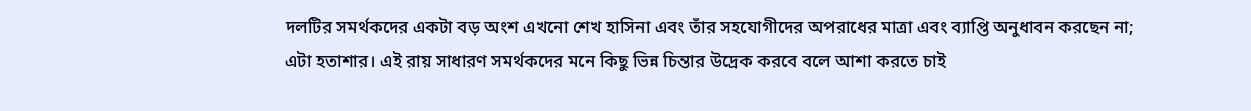দলটির সমর্থকদের একটা বড় অংশ এখনো শেখ হাসিনা এবং তাঁর সহযোগীদের অপরাধের মাত্রা এবং ব্যাপ্তি অনুধাবন করছেন না; এটা হতাশার। এই রায় সাধারণ সমর্থকদের মনে কিছু ভিন্ন চিন্তার উদ্রেক করবে বলে আশা করতে চাই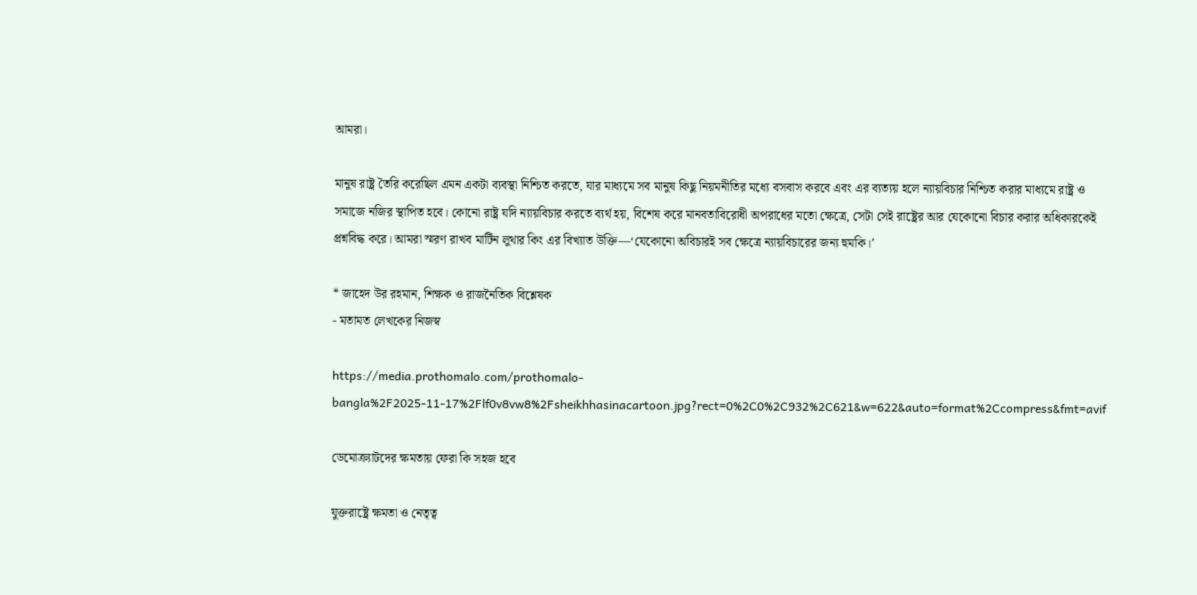আমরা।

মানুষ রাষ্ট্র তৈরি করেছিল এমন একটা ব্যবস্থা নিশ্চিত করতে, যার মাধ্যমে সব মানুষ কিছু নিয়মনীতির মধ্যে বসবাস করবে এবং এর ব্যত্যয় হলে ন্যায়বিচার নিশ্চিত করার মাধ্যমে রাষ্ট্র ও সমাজে নজির স্থাপিত হবে। কোনো রাষ্ট্র যদি ন্যায়বিচার করতে ব্যর্থ হয়, বিশেষ করে মানবতাবিরোধী অপরাধের মতো ক্ষেত্রে, সেটা সেই রাষ্ট্রের আর যেকোনো বিচার করার অধিকারকেই প্রশ্নবিদ্ধ করে। আমরা স্মরণ রাখব মার্টিন লুথার কিং এর বিখ্যাত উক্তি—‘যেকোনো অবিচারই সব ক্ষেত্রে ন্যায়বিচারের জন্য হুমকি।’

* জাহেদ উর রহমান, শিক্ষক ও রাজনৈতিক বিশ্লেষক
- মতামত লেখকের নিজস্ব

https://media.prothomalo.com/prothomalo-bangla%2F2025-11-17%2Flf0v8vw8%2Fsheikhhasinacartoon.jpg?rect=0%2C0%2C932%2C621&w=622&auto=format%2Ccompress&fmt=avif

ডেমোক্র্যাটদের ক্ষমতায় ফেরা কি সহজ হবে

যুক্তরাষ্ট্রে ক্ষমতা ও নেতৃত্ব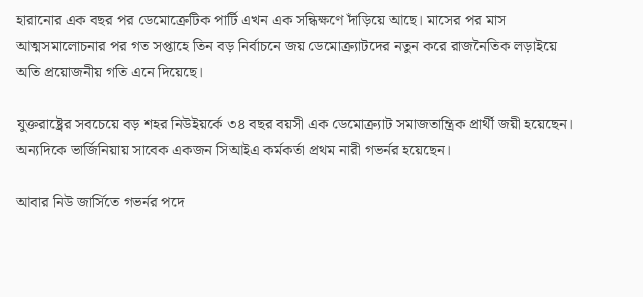হারানোর এক বছর পর ডেমোক্রেটিক পার্টি এখন এক সন্ধিক্ষণে দাঁড়িয়ে আছে। মাসের পর মাস আত্মসমালোচনার পর গত সপ্তাহে তিন বড় নির্বাচনে জয় ডেমোক্র্যাটদের নতুন করে রাজনৈতিক লড়াইয়ে অতি প্রয়োজনীয় গতি এনে দিয়েছে।

যুক্তরাষ্ট্রের সবচেয়ে বড় শহর নিউইয়র্কে ৩৪ বছর বয়সী এক ডেমোক্র্যাট সমাজতান্ত্রিক প্রার্থী জয়ী হয়েছেন। অন্যদিকে ভার্জিনিয়ায় সাবেক একজন সিআইএ কর্মকর্তা প্রথম নারী গভর্নর হয়েছেন।

আবার নিউ জার্সিতে গভর্নর পদে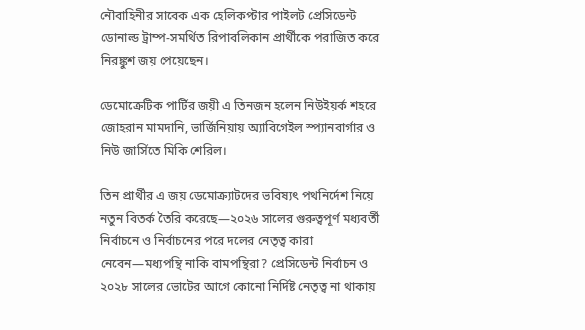নৌবাহিনীর সাবেক এক হেলিকপ্টার পাইলট প্রেসিডেন্ট ডোনাল্ড ট্রাম্প-সমর্থিত রিপাবলিকান প্রার্থীকে পরাজিত করে নিরঙ্কুশ জয় পেয়েছেন।

ডেমোক্রেটিক পার্টির জয়ী এ তিনজন হলেন নিউইয়র্ক শহরে জোহরান মামদানি, ভার্জিনিয়ায় অ্যাবিগেইল স্প্যানবার্গার ও নিউ জার্সিতে মিকি শেরিল।

তিন প্রার্থীর এ জয় ডেমোক্র্যাটদের ভবিষ্যৎ পথনির্দেশ নিয়ে নতুন বিতর্ক তৈরি করেছে—২০২৬ সালের গুরুত্বপূর্ণ মধ্যবর্তী নির্বাচনে ও নির্বাচনের পরে দলের নেতৃত্ব কারা নেবেন—মধ্যপন্থি নাকি বামপন্থিরা? প্রেসিডেন্ট নির্বাচন ও ২০২৮ সালের ভোটের আগে কোনো নির্দিষ্ট নেতৃত্ব না থাকায়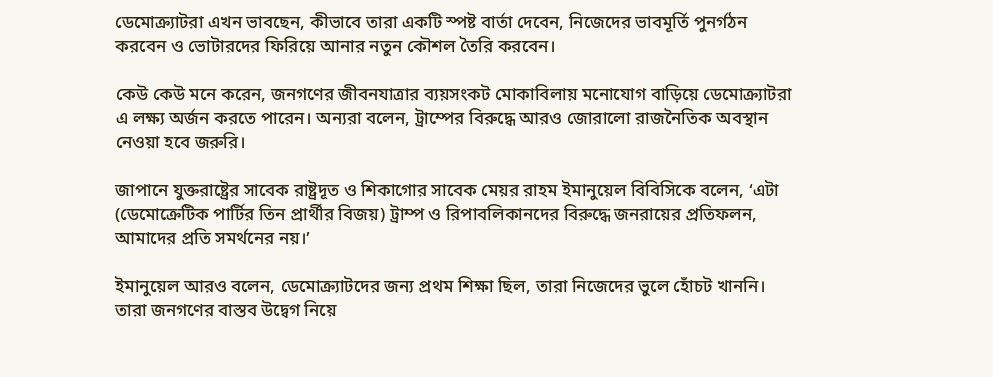ডেমোক্র্যাটরা এখন ভাবছেন, কীভাবে তারা একটি স্পষ্ট বার্তা দেবেন, নিজেদের ভাবমূর্তি পুনর্গঠন করবেন ও ভোটারদের ফিরিয়ে আনার নতুন কৌশল তৈরি করবেন।

কেউ কেউ মনে করেন, জনগণের জীবনযাত্রার ব্যয়সংকট মোকাবিলায় মনোযোগ বাড়িয়ে ডেমোক্র্যাটরা এ লক্ষ্য অর্জন করতে পারেন। অন্যরা বলেন, ট্রাম্পের বিরুদ্ধে আরও জোরালো রাজনৈতিক অবস্থান নেওয়া হবে জরুরি।

জাপানে যুক্তরাষ্ট্রের সাবেক রাষ্ট্রদূত ও শিকাগোর সাবেক মেয়র রাহম ইমানুয়েল বিবিসিকে বলেন, ‘এটা (ডেমোক্রেটিক পার্টির তিন প্রার্থীর বিজয়) ট্রাম্প ও রিপাবলিকানদের বিরুদ্ধে জনরায়ের প্রতিফলন, আমাদের প্রতি সমর্থনের নয়।’

ইমানুয়েল আরও বলেন, ডেমোক্র্যাটদের জন্য প্রথম শিক্ষা ছিল, তারা নিজেদের ভুলে হোঁচট খাননি। তারা জনগণের বাস্তব উদ্বেগ নিয়ে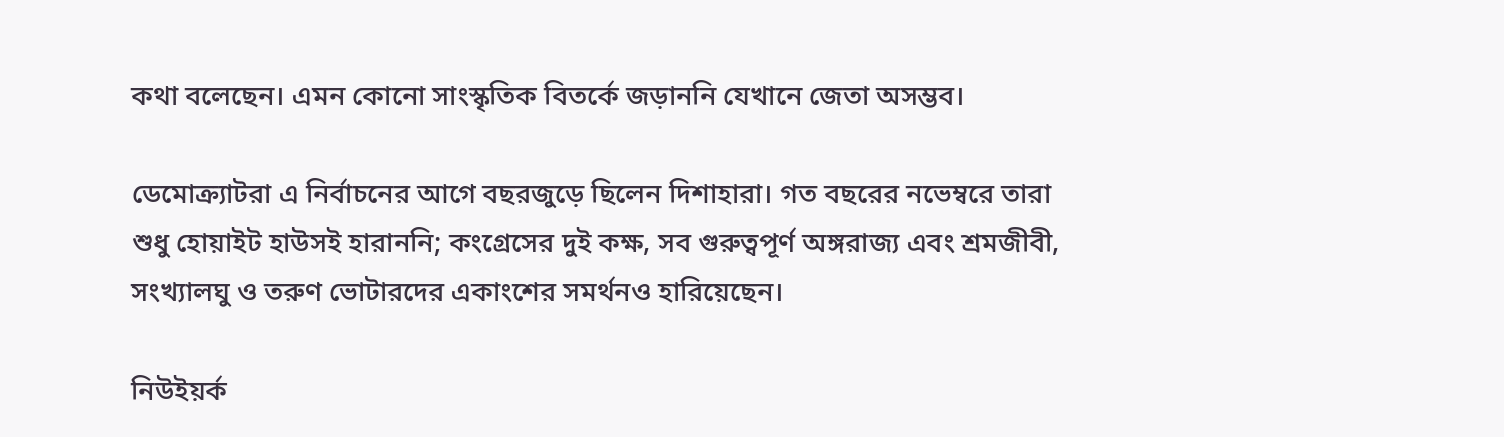কথা বলেছেন। এমন কোনো সাংস্কৃতিক বিতর্কে জড়াননি যেখানে জেতা অসম্ভব।

ডেমোক্র্যাটরা এ নির্বাচনের আগে বছরজুড়ে ছিলেন দিশাহারা। গত বছরের নভেম্বরে তারা শুধু হোয়াইট হাউসই হারাননি; কংগ্রেসের দুই কক্ষ, সব গুরুত্বপূর্ণ অঙ্গরাজ্য এবং শ্রমজীবী, সংখ্যালঘু ও তরুণ ভোটারদের একাংশের সমর্থনও হারিয়েছেন।

নিউইয়র্ক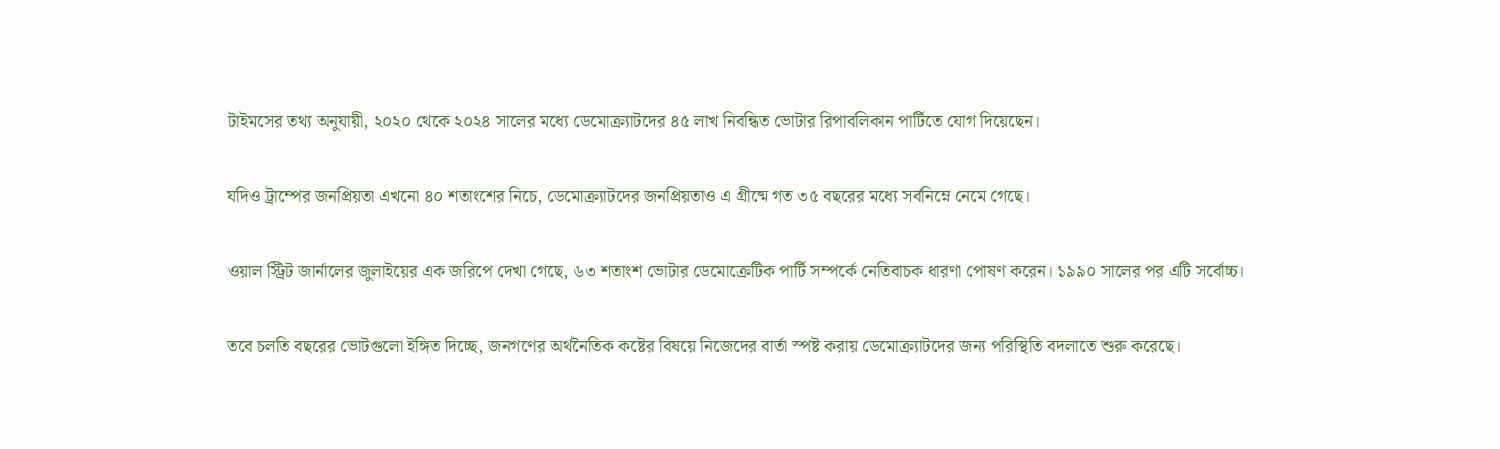টাইমসের তথ্য অনুযায়ী, ২০২০ থেকে ২০২৪ সালের মধ্যে ডেমোক্র্যাটদের ৪৫ লাখ নিবন্ধিত ভোটার রিপাবলিকান পার্টিতে যোগ দিয়েছেন।

যদিও ট্রাম্পের জনপ্রিয়তা এখনো ৪০ শতাংশের নিচে, ডেমোক্র্যাটদের জনপ্রিয়তাও এ গ্রীষ্মে গত ৩৫ বছরের মধ্যে সর্বনিম্নে নেমে গেছে।

ওয়াল স্ট্রিট জার্নালের জুলাইয়ের এক জরিপে দেখা গেছে, ৬৩ শতাংশ ভোটার ডেমোক্রেটিক পার্টি সম্পর্কে নেতিবাচক ধারণা পোষণ করেন। ১৯৯০ সালের পর এটি সর্বোচ্চ।

তবে চলতি বছরের ভোটগুলো ইঙ্গিত দিচ্ছে, জনগণের অর্থনৈতিক কষ্টের বিষয়ে নিজেদের বার্তা স্পষ্ট করায় ডেমোক্র্যাটদের জন্য পরিস্থিতি বদলাতে শুরু করেছে।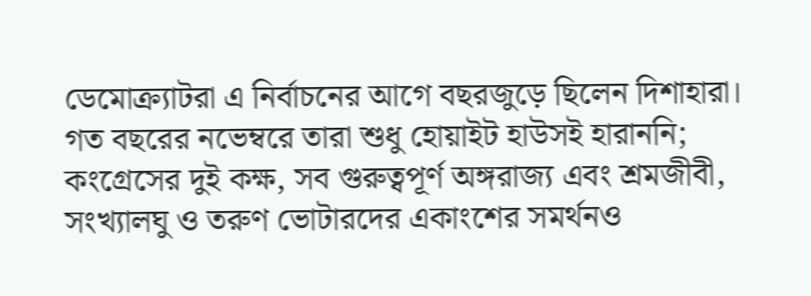ডেমোক্র্যাটরা এ নির্বাচনের আগে বছরজুড়ে ছিলেন দিশাহারা। গত বছরের নভেম্বরে তারা শুধু হোয়াইট হাউসই হারাননি; কংগ্রেসের দুই কক্ষ, সব গুরুত্বপূর্ণ অঙ্গরাজ্য এবং শ্রমজীবী, সংখ্যালঘু ও তরুণ ভোটারদের একাংশের সমর্থনও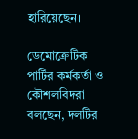হারিয়েছেন।

ডেমোক্রেটিক পার্টির কর্মকর্তা ও কৌশলবিদরা বলছেন, দলটির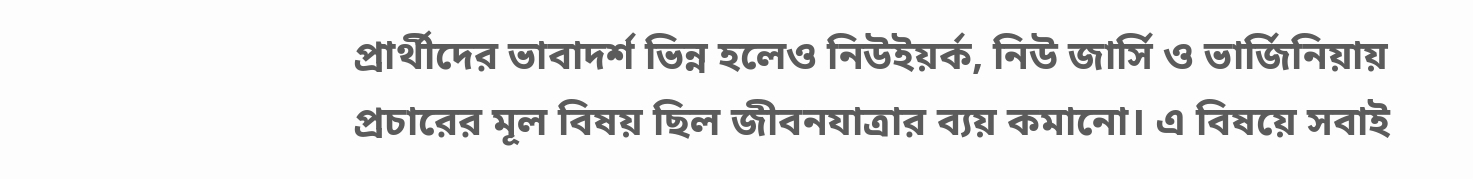প্রার্থীদের ভাবাদর্শ ভিন্ন হলেও নিউইয়র্ক, নিউ জার্সি ও ভার্জিনিয়ায় প্রচারের মূল বিষয় ছিল জীবনযাত্রার ব্যয় কমানো। এ বিষয়ে সবাই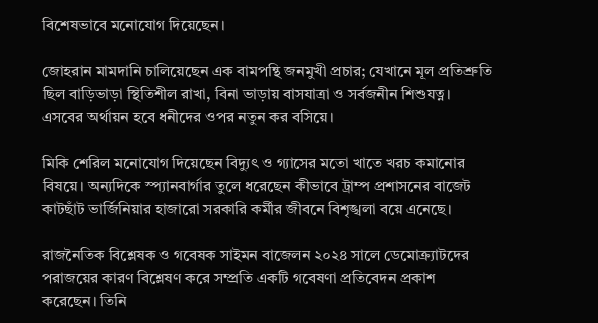বিশেষভাবে মনোযোগ দিয়েছেন।

জোহরান মামদানি চালিয়েছেন এক বামপন্থি জনমুখী প্রচার; যেখানে মূল প্রতিশ্রুতি ছিল বাড়িভাড়া স্থিতিশীল রাখা, বিনা ভাড়ায় বাসযাত্রা ও সর্বজনীন শিশুযত্ন। এসবের অর্থায়ন হবে ধনীদের ওপর নতুন কর বসিয়ে।

মিকি শেরিল মনোযোগ দিয়েছেন বিদ্যুৎ ও গ্যাসের মতো খাতে খরচ কমানোর বিষয়ে। অন্যদিকে স্প্যানবার্গার তুলে ধরেছেন কীভাবে ট্রাম্প প্রশাসনের বাজেট কাটছাঁট ভার্জিনিয়ার হাজারো সরকারি কর্মীর জীবনে বিশৃঙ্খলা বয়ে এনেছে।

রাজনৈতিক বিশ্লেষক ও গবেষক সাইমন বাজেলন ২০২৪ সালে ডেমোক্র্যাটদের পরাজয়ের কারণ বিশ্লেষণ করে সম্প্রতি একটি গবেষণা প্রতিবেদন প্রকাশ করেছেন। তিনি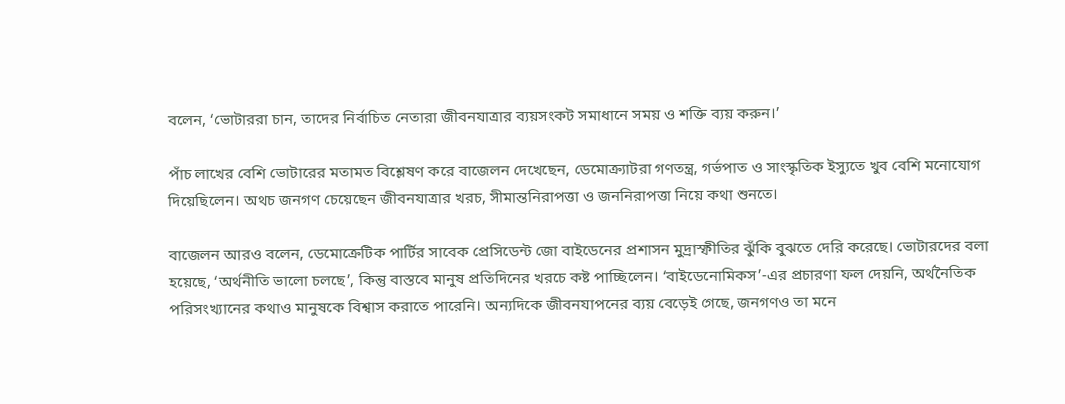বলেন, ‘ভোটাররা চান, তাদের নির্বাচিত নেতারা জীবনযাত্রার ব্যয়সংকট সমাধানে সময় ও শক্তি ব্যয় করুন।’

পাঁচ লাখের বেশি ভোটারের মতামত বিশ্লেষণ করে বাজেলন দেখেছেন, ডেমোক্র্যাটরা গণতন্ত্র, গর্ভপাত ও সাংস্কৃতিক ইস্যুতে খুব বেশি মনোযোগ দিয়েছিলেন। অথচ জনগণ চেয়েছেন জীবনযাত্রার খরচ, সীমান্তনিরাপত্তা ও জননিরাপত্তা নিয়ে কথা শুনতে।

বাজেলন আরও বলেন, ডেমোক্রেটিক পার্টির সাবেক প্রেসিডেন্ট জো বাইডেনের প্রশাসন মুদ্রাস্ফীতির ঝুঁকি বুঝতে দেরি করেছে। ভোটারদের বলা হয়েছে, ‘অর্থনীতি ভালো চলছে’, কিন্তু বাস্তবে মানুষ প্রতিদিনের খরচে কষ্ট পাচ্ছিলেন। ‘বাইডেনোমিকস’-এর প্রচারণা ফল দেয়নি, অর্থনৈতিক পরিসংখ্যানের কথাও মানুষকে বিশ্বাস করাতে পারেনি। অন্যদিকে জীবনযাপনের ব্যয় বেড়েই গেছে, জনগণও তা মনে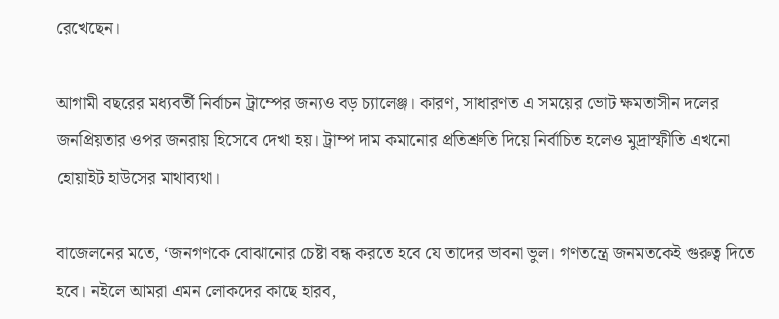রেখেছেন।

আগামী বছরের মধ্যবর্তী নির্বাচন ট্রাম্পের জন্যও বড় চ্যালেঞ্জ। কারণ, সাধারণত এ সময়ের ভোট ক্ষমতাসীন দলের জনপ্রিয়তার ওপর জনরায় হিসেবে দেখা হয়। ট্রাম্প দাম কমানোর প্রতিশ্রুতি দিয়ে নির্বাচিত হলেও মুদ্রাস্ফীতি এখনো হোয়াইট হাউসের মাথাব্যথা।

বাজেলনের মতে, ‘জনগণকে বোঝানোর চেষ্টা বন্ধ করতে হবে যে তাদের ভাবনা ভুল। গণতন্ত্রে জনমতকেই গুরুত্ব দিতে হবে। নইলে আমরা এমন লোকদের কাছে হারব,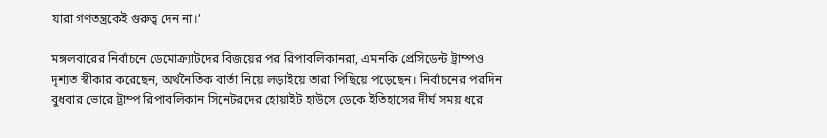যারা গণতন্ত্রকেই গুরুত্ব দেন না।’

মঙ্গলবারের নির্বাচনে ডেমোক্র্যাটদের বিজয়ের পর রিপাবলিকানরা, এমনকি প্রেসিডেন্ট ট্রাম্পও দৃশ্যত স্বীকার করেছেন, অর্থনৈতিক বার্তা নিয়ে লড়াইয়ে তারা পিছিয়ে পড়েছেন। নির্বাচনের পরদিন বুধবার ভোরে ট্রাম্প রিপাবলিকান সিনেটরদের হোয়াইট হাউসে ডেকে ইতিহাসের দীর্ঘ সময় ধরে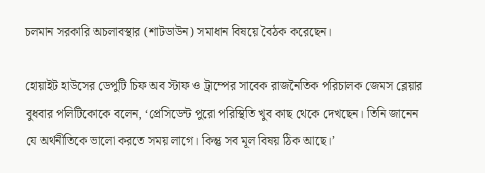চলমান সরকারি অচলাবস্থার (শাটডাউন) সমাধান বিষয়ে বৈঠক করেছেন।

হোয়াইট হাউসের ডেপুটি চিফ অব স্টাফ ও ট্রাম্পের সাবেক রাজনৈতিক পরিচালক জেমস ব্লেয়ার বুধবার পলিটিকোকে বলেন, ‘প্রেসিডেন্ট পুরো পরিস্থিতি খুব কাছ থেকে দেখছেন। তিনি জানেন যে অর্থনীতিকে ভালো করতে সময় লাগে। কিন্তু সব মূল বিষয় ঠিক আছে।’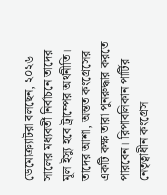ডেমোক্র্যাটরা বলছেন, ২০২৬ সালের মধ্যবর্তী নির্বাচনে তাদের মূল ইস্যু হবে ট্রাম্পের অর্থনীতি। তাদের আশা, অন্তত কংগ্রেসের একটি কক্ষ তারা পুনরুদ্ধার করতে পারবেন। রিপাবলিকান পার্টির নেতৃত্বাধীন কংগ্রেস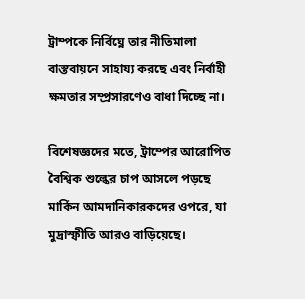ট্রাম্পকে নির্বিঘ্নে তার নীতিমালা বাস্তবায়নে সাহায্য করছে এবং নির্বাহী ক্ষমতার সম্প্রসারণেও বাধা দিচ্ছে না।

বিশেষজ্ঞদের মতে, ট্রাম্পের আরোপিত বৈশ্বিক শুল্কের চাপ আসলে পড়ছে মার্কিন আমদানিকারকদের ওপরে, যা মুদ্রাস্ফীতি আরও বাড়িয়েছে।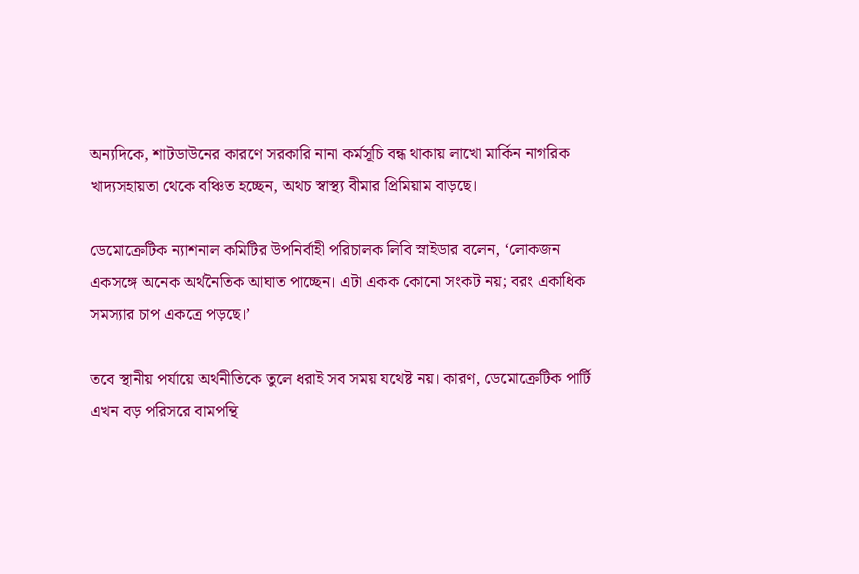অন্যদিকে, শাটডাউনের কারণে সরকারি নানা কর্মসূচি বন্ধ থাকায় লাখো মার্কিন নাগরিক খাদ্যসহায়তা থেকে বঞ্চিত হচ্ছেন, অথচ স্বাস্থ্য বীমার প্রিমিয়াম বাড়ছে।

ডেমোক্রেটিক ন্যাশনাল কমিটির উপনির্বাহী পরিচালক লিবি স্নাইডার বলেন, ‘লোকজন একসঙ্গে অনেক অর্থনৈতিক আঘাত পাচ্ছেন। এটা একক কোনো সংকট নয়; বরং একাধিক সমস্যার চাপ একত্রে পড়ছে।’

তবে স্থানীয় পর্যায়ে অর্থনীতিকে তুলে ধরাই সব সময় যথেষ্ট নয়। কারণ, ডেমোক্রেটিক পার্টি এখন বড় পরিসরে বামপন্থি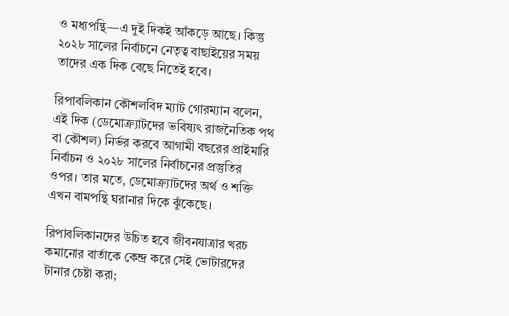ও মধ্যপন্থি—এ দুই দিকই আঁকড়ে আছে। কিন্তু ২০২৮ সালের নির্বাচনে নেতৃত্ব বাছাইয়ের সময় তাদের এক দিক বেছে নিতেই হবে।

রিপাবলিকান কৌশলবিদ ম্যাট গোরম্যান বলেন, এই দিক (ডেমোক্র্যাটদের ভবিষ্যৎ রাজনৈতিক পথ বা কৌশল) নির্ভর করবে আগামী বছরের প্রাইমারি নির্বাচন ও ২০২৮ সালের নির্বাচনের প্রস্তুতির ওপর। তার মতে, ডেমোক্র্যাটদের অর্থ ও শক্তি এখন বামপন্থি ঘরানার দিকে ঝুঁকেছে।

রিপাবলিকানদের উচিত হবে জীবনযাত্রার খরচ কমানোর বার্তাকে কেন্দ্র করে সেই ভোটারদের টানার চেষ্টা করা;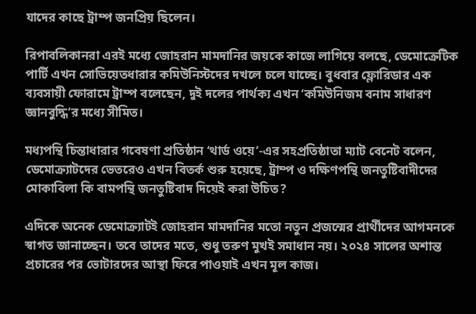যাদের কাছে ট্রাম্প জনপ্রিয় ছিলেন।

রিপাবলিকানরা এরই মধ্যে জোহরান মামদানির জয়কে কাজে লাগিয়ে বলছে, ডেমোক্রেটিক পার্টি এখন সোভিয়েতধারার কমিউনিস্টদের দখলে চলে যাচ্ছে। বুধবার ফ্লোরিডার এক ব্যবসায়ী ফোরামে ট্রাম্প বলেছেন, দুই দলের পার্থক্য এখন ‘কমিউনিজম বনাম সাধারণ জ্ঞানবুদ্ধি’র মধ্যে সীমিত।

মধ্যপন্থি চিন্তাধারার গবেষণা প্রতিষ্ঠান ‘থার্ড ওয়ে’-এর সহপ্রতিষ্ঠাতা ম্যাট বেনেট বলেন, ডেমোক্র্যাটদের ভেতরেও এখন বিতর্ক শুরু হয়েছে, ট্রাম্প ও দক্ষিণপন্থি জনতুষ্টিবাদীদের মোকাবিলা কি বামপন্থি জনতুষ্টিবাদ দিয়েই করা উচিত?

এদিকে অনেক ডেমোক্র্যাটই জোহরান মামদানির মতো নতুন প্রজন্মের প্রার্থীদের আগমনকে স্বাগত জানাচ্ছেন। তবে তাদের মতে, শুধু তরুণ মুখই সমাধান নয়। ২০২৪ সালের অশান্ত প্রচারের পর ভোটারদের আস্থা ফিরে পাওয়াই এখন মূল কাজ।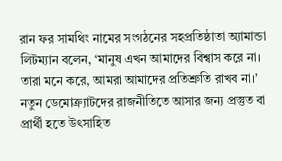রান ফর সামথিং নামের সংগঠনের সহপ্রতিষ্ঠাতা অ্যামান্ডা লিটম্যান বলেন, ‘মানুষ এখন আমাদের বিশ্বাস করে না। তারা মনে করে, আমরা আমাদের প্রতিশ্রুতি রাখব না।’ নতুন ডেমোক্র্যাটদের রাজনীতিতে আসার জন্য প্রস্তুত বা প্রার্থী হতে উৎসাহিত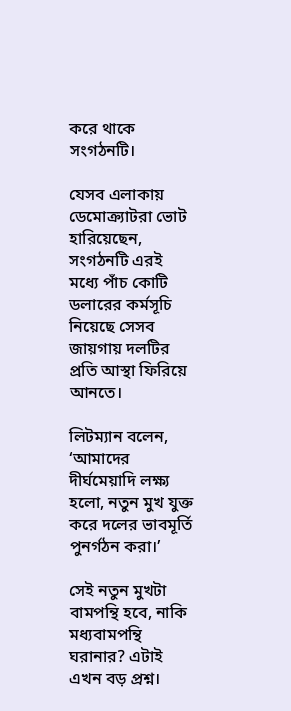করে থাকে সংগঠনটি।

যেসব এলাকায় ডেমোক্র্যাটরা ভোট হারিয়েছেন, সংগঠনটি এরই মধ্যে পাঁচ কোটি ডলারের কর্মসূচি নিয়েছে সেসব জায়গায় দলটির প্রতি আস্থা ফিরিয়ে আনতে।

লিটম্যান বলেন, ‘আমাদের দীর্ঘমেয়াদি লক্ষ্য হলো, নতুন মুখ যুক্ত করে দলের ভাবমূর্তি পুনর্গঠন করা।’

সেই নতুন মুখটা বামপন্থি হবে, নাকি মধ্যবামপন্থি ঘরানার? এটাই এখন বড় প্রশ্ন।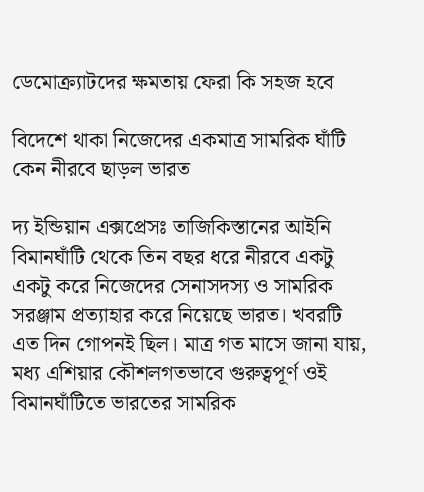ডেমোক্র্যাটদের ক্ষমতায় ফেরা কি সহজ হবে

বিদেশে থাকা নিজেদের একমাত্র সামরিক ঘাঁটি কেন নীরবে ছাড়ল ভারত

দ্য ইন্ডিয়ান এক্সপ্রেসঃ তাজিকিস্তানের আইনি বিমানঘাঁটি থেকে তিন বছর ধরে নীরবে একটু একটু করে নিজেদের সেনাসদস্য ও সামরিক সরঞ্জাম প্রত্যাহার করে নিয়েছে ভারত। খবরটি এত দিন গোপনই ছিল। মাত্র গত মাসে জানা যায়, মধ্য এশিয়ার কৌশলগতভাবে গুরুত্বপূর্ণ ওই বিমানঘাঁটিতে ভারতের সামরিক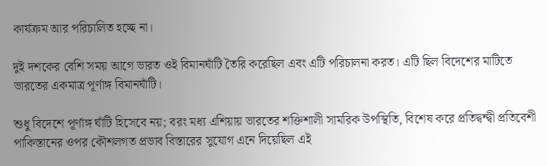কার্যক্রম আর পরিচালিত হচ্ছে না।

দুই দশকের বেশি সময় আগে ভারত ওই বিমানঘাঁটি তৈরি করেছিল এবং এটি পরিচালনা করত। এটি ছিল বিদেশের মাটিতে ভারতের একমাত্র পূর্ণাঙ্গ বিমানঘাঁটি।

শুধু বিদেশে পূর্ণাঙ্গ ঘাঁটি হিসেবে নয়; বরং মধ্য এশিয়ায় ভারতের শক্তিশালী সামরিক উপস্থিতি, বিশেষ করে প্রতিদ্বন্দ্বী প্রতিবেশী পাকিস্তানের ওপর কৌশলগত প্রভাব বিস্তারের সুযোগ এনে দিয়েছিল এই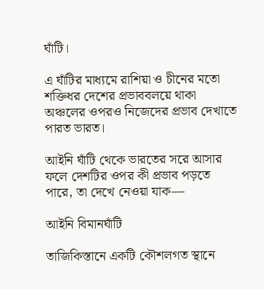ঘাঁটি।

এ ঘাঁটির মাধ্যমে রাশিয়া ও চীনের মতো শক্তিধর দেশের প্রভাববলয়ে থাকা অঞ্চলের ওপরও নিজেদের প্রভাব দেখাতে পারত ভারত।

আইনি ঘাঁটি থেকে ভারতের সরে আসার ফলে দেশটির ওপর কী প্রভাব পড়তে পারে, তা দেখে নেওয়া যাক—

আইনি বিমানঘাঁটি

তাজিকিস্তানে একটি কৌশলগত স্থানে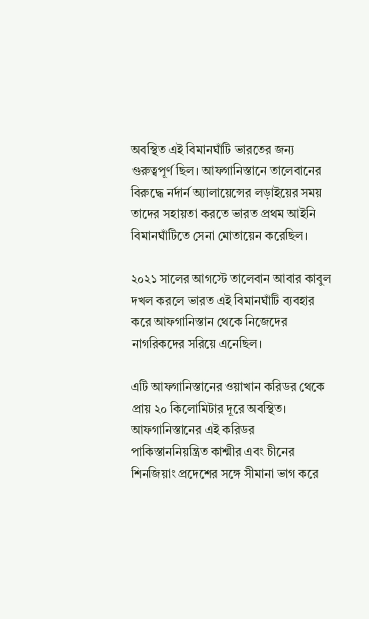অবস্থিত এই বিমানঘাঁটি ভারতের জন্য গুরুত্বপূর্ণ ছিল। আফগানিস্তানে তালেবানের বিরুদ্ধে নর্দার্ন অ্যালায়েন্সের লড়াইয়ের সময় তাদের সহায়তা করতে ভারত প্রথম আইনি বিমানঘাঁটিতে সেনা মোতায়েন করেছিল।

২০২১ সালের আগস্টে তালেবান আবার কাবুল দখল করলে ভারত এই বিমানঘাঁটি ব্যবহার করে আফগানিস্তান থেকে নিজেদের নাগরিকদের সরিয়ে এনেছিল।

এটি আফগানিস্তানের ওয়াখান করিডর থেকে প্রায় ২০ কিলোমিটার দূরে অবস্থিত। আফগানিস্তানের এই করিডর পাকিস্তাননিয়ন্ত্রিত কাশ্মীর এবং চীনের শিনজিয়াং প্রদেশের সঙ্গে সীমানা ভাগ করে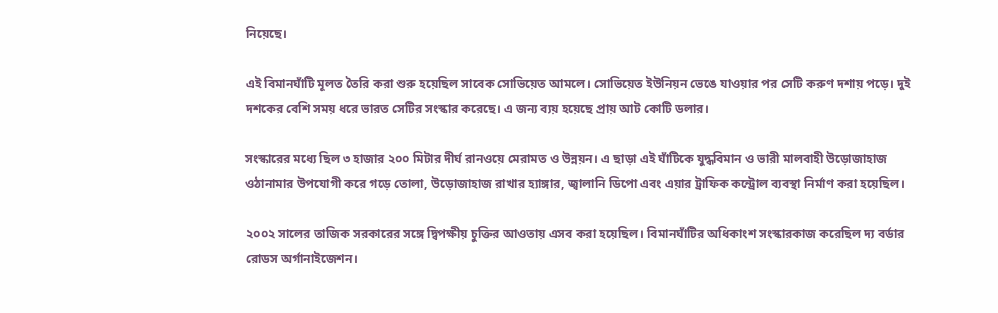নিয়েছে।

এই বিমানঘাঁটি মূলত তৈরি করা শুরু হয়েছিল সাবেক সোভিয়েত আমলে। সোভিয়েত ইউনিয়ন ভেঙে যাওয়ার পর সেটি করুণ দশায় পড়ে। দুই দশকের বেশি সময় ধরে ভারত সেটির সংস্কার করেছে। এ জন্য ব্যয় হয়েছে প্রায় আট কোটি ডলার।

সংস্কারের মধ্যে ছিল ৩ হাজার ২০০ মিটার দীর্ঘ রানওয়ে মেরামত ও উন্নয়ন। এ ছাড়া এই ঘাঁটিকে যুদ্ধবিমান ও ভারী মালবাহী উড়োজাহাজ ওঠানামার উপযোগী করে গড়ে তোলা, উড়োজাহাজ রাখার হ্যাঙ্গার, জ্বালানি ডিপো এবং এয়ার ট্রাফিক কন্ট্রোল ব্যবস্থা নির্মাণ করা হয়েছিল।

২০০২ সালের তাজিক সরকারের সঙ্গে দ্বিপক্ষীয় চুক্তির আওতায় এসব করা হয়েছিল। বিমানঘাঁটির অধিকাংশ সংস্কারকাজ করেছিল দ্য বর্ডার রোডস অর্গানাইজেশন।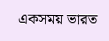একসময় ভারত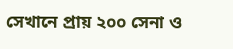সেখানে প্রায় ২০০ সেনা ও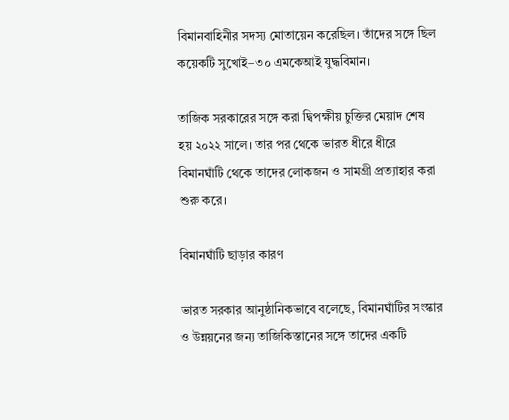বিমানবাহিনীর সদস্য মোতায়েন করেছিল। তাঁদের সঙ্গে ছিল কয়েকটি সুখোই–৩০ এমকেআই যুদ্ধবিমান।

তাজিক সরকারের সঙ্গে করা দ্বিপক্ষীয় চুক্তির মেয়াদ শেষ হয় ২০২২ সালে। তার পর থেকে ভারত ধীরে ধীরে বিমানঘাঁটি থেকে তাদের লোকজন ও সামগ্রী প্রত্যাহার করা শুরু করে।

বিমানঘাঁটি ছাড়ার কারণ

ভারত সরকার আনুষ্ঠানিকভাবে বলেছে, বিমানঘাঁটির সংস্কার ও উন্নয়নের জন্য তাজিকিস্তানের সঙ্গে তাদের একটি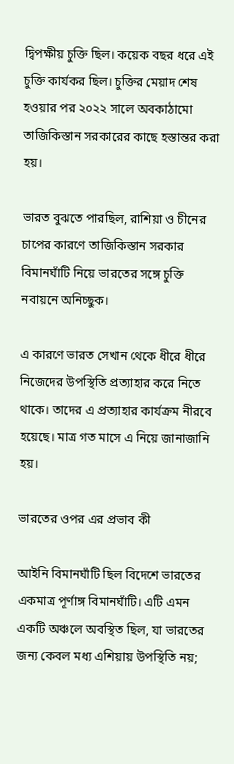দ্বিপক্ষীয় চুক্তি ছিল। কয়েক বছর ধরে এই চুক্তি কার্যকর ছিল। চুক্তির মেয়াদ শেষ হওয়ার পর ২০২২ সালে অবকাঠামো তাজিকিস্তান সরকারের কাছে হস্তান্তর করা হয়।

ভারত বুঝতে পারছিল, রাশিয়া ও চীনের চাপের কারণে তাজিকিস্তান সরকার বিমানঘাঁটি নিয়ে ভারতের সঙ্গে চুক্তি নবায়নে অনিচ্ছুক।

এ কারণে ভারত সেখান থেকে ধীরে ধীরে নিজেদের উপস্থিতি প্রত্যাহার করে নিতে থাকে। তাদের এ প্রত্যাহার কার্যক্রম নীরবে হয়েছে। মাত্র গত মাসে এ নিয়ে জানাজানি হয়।

ভারতের ওপর এর প্রভাব কী

আইনি বিমানঘাঁটি ছিল বিদেশে ভারতের একমাত্র পূর্ণাঙ্গ বিমানঘাঁটি। এটি এমন একটি অঞ্চলে অবস্থিত ছিল, যা ভারতের জন্য কেবল মধ্য এশিয়ায় উপস্থিতি নয়;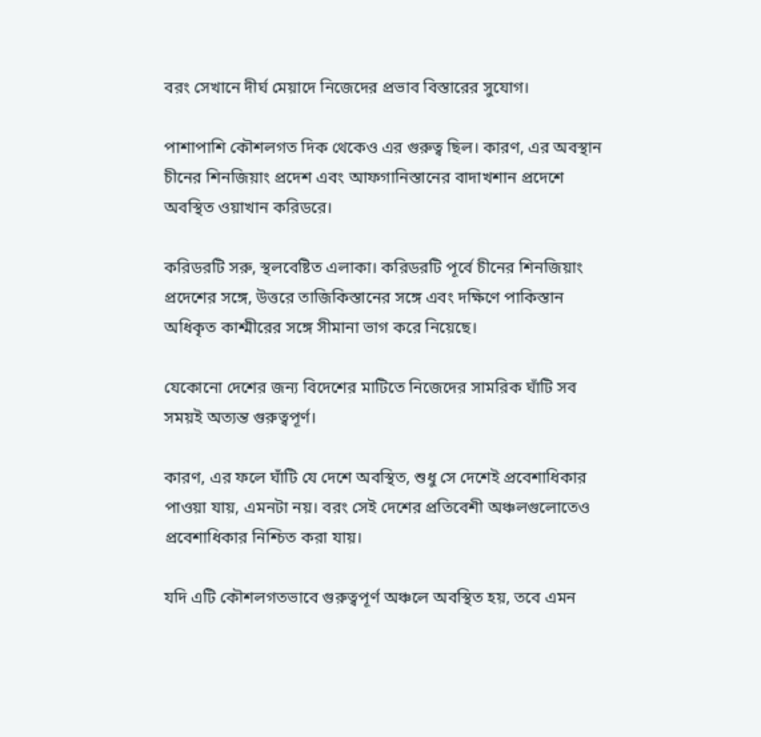বরং সেখানে দীর্ঘ মেয়াদে নিজেদের প্রভাব বিস্তারের সুযোগ।

পাশাপাশি কৌশলগত দিক থেকেও এর গুরুত্ব ছিল। কারণ, এর অবস্থান চীনের শিনজিয়াং প্রদেশ এবং আফগানিস্তানের বাদাখশান প্রদেশে অবস্থিত ওয়াখান করিডরে।

করিডরটি সরু, স্থলবেষ্টিত এলাকা। করিডরটি পূর্বে চীনের শিনজিয়াং প্রদেশের সঙ্গে, উত্তরে তাজিকিস্তানের সঙ্গে এবং দক্ষিণে পাকিস্তান অধিকৃত কাশ্মীরের সঙ্গে সীমানা ভাগ করে নিয়েছে।

যেকোনো দেশের জন্য বিদেশের মাটিতে নিজেদের সামরিক ঘাঁটি সব সময়ই অত্যন্ত গুরুত্বপূর্ণ।

কারণ, এর ফলে ঘাঁটি যে দেশে অবস্থিত, শুধু সে দেশেই প্রবেশাধিকার পাওয়া যায়, এমনটা নয়। বরং সেই দেশের প্রতিবেশী অঞ্চলগুলোতেও প্রবেশাধিকার নিশ্চিত করা যায়।

যদি এটি কৌশলগতভাবে গুরুত্বপূর্ণ অঞ্চলে অবস্থিত হয়, তবে এমন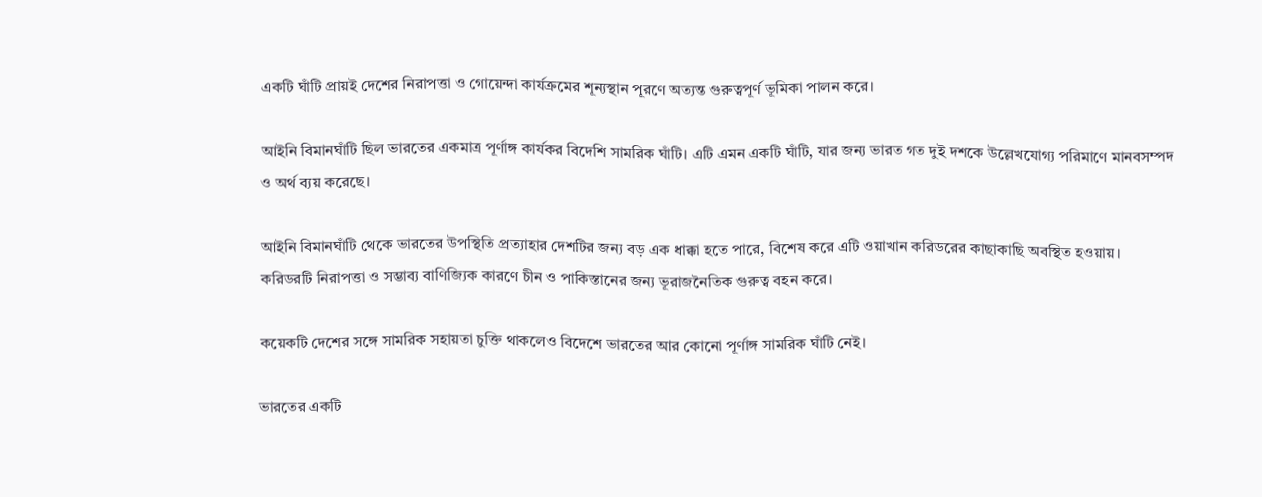একটি ঘাঁটি প্রায়ই দেশের নিরাপত্তা ও গোয়েন্দা কার্যক্রমের শূন্যস্থান পূরণে অত্যন্ত গুরুত্বপূর্ণ ভূমিকা পালন করে।

আইনি বিমানঘাঁটি ছিল ভারতের একমাত্র পূর্ণাঙ্গ কার্যকর বিদেশি সামরিক ঘাঁটি। এটি এমন একটি ঘাঁটি, যার জন্য ভারত গত দুই দশকে উল্লেখযোগ্য পরিমাণে মানবসম্পদ ও অর্থ ব্যয় করেছে।

আইনি বিমানঘাঁটি থেকে ভারতের উপস্থিতি প্রত্যাহার দেশটির জন্য বড় এক ধাক্কা হতে পারে, বিশেষ করে এটি ওয়াখান করিডরের কাছাকাছি অবস্থিত হওয়ায়। করিডরটি নিরাপত্তা ও সম্ভাব্য বাণিজ্যিক কারণে চীন ও পাকিস্তানের জন্য ভূরাজনৈতিক গুরুত্ব বহন করে।

কয়েকটি দেশের সঙ্গে সামরিক সহায়তা চুক্তি থাকলেও বিদেশে ভারতের আর কোনো পূর্ণাঙ্গ সামরিক ঘাঁটি নেই।

ভারতের একটি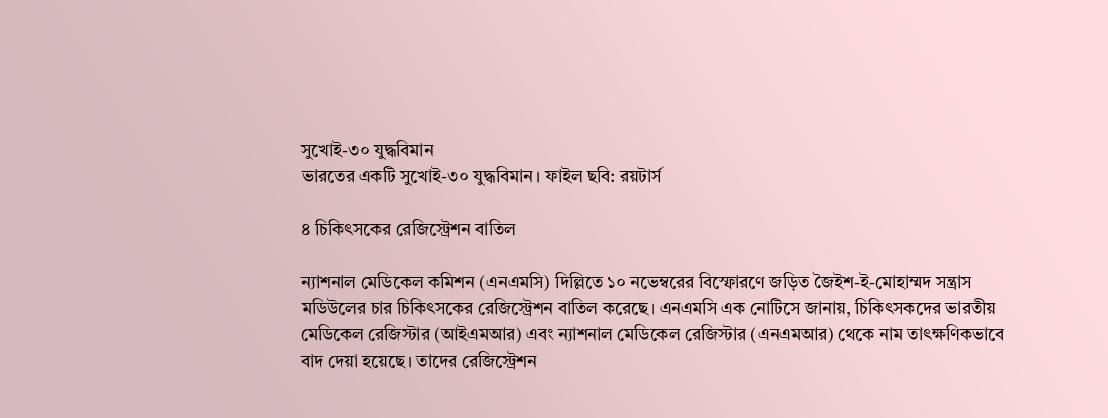সুখোই-৩০ যুদ্ধবিমান
ভারতের একটি সুখোই-৩০ যুদ্ধবিমান। ফাইল ছবি: রয়টার্স

৪ চিকিৎসকের রেজিস্ট্রেশন বাতিল

ন্যাশনাল মেডিকেল কমিশন (এনএমসি) দিল্লিতে ১০ নভেম্বরের বিস্ফোরণে জড়িত জৈইশ-ই-মোহাম্মদ সন্ত্রাস মডিউলের চার চিকিৎসকের রেজিস্ট্রেশন বাতিল করেছে। এনএমসি এক নোটিসে জানায়, চিকিৎসকদের ভারতীয় মেডিকেল রেজিস্টার (আইএমআর) এবং ন্যাশনাল মেডিকেল রেজিস্টার (এনএমআর) থেকে নাম তাৎক্ষণিকভাবে বাদ দেয়া হয়েছে। তাদের রেজিস্ট্রেশন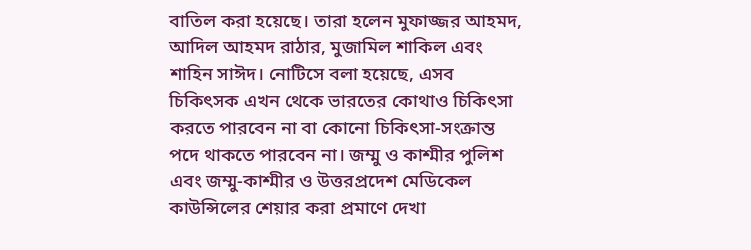বাতিল করা হয়েছে। তারা হলেন মুফাজ্জর আহমদ, আদিল আহমদ রাঠার, মুজামিল শাকিল এবং শাহিন সাঈদ। নোটিসে বলা হয়েছে, এসব চিকিৎসক এখন থেকে ভারতের কোথাও চিকিৎসা করতে পারবেন না বা কোনো চিকিৎসা-সংক্রান্ত পদে থাকতে পারবেন না। জম্মু ও কাশ্মীর পুলিশ এবং জম্মু-কাশ্মীর ও উত্তরপ্রদেশ মেডিকেল কাউন্সিলের শেয়ার করা প্রমাণে দেখা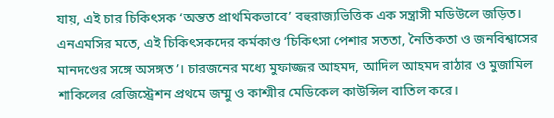যায়, এই চার চিকিৎসক ‘অন্তত প্রাথমিকভাবে’ বহুরাজ্যভিত্তিক এক সন্ত্রাসী মডিউলে জড়িত। এনএমসির মতে, এই চিকিৎসকদের কর্মকাণ্ড ‘চিকিৎসা পেশার সততা, নৈতিকতা ও জনবিশ্বাসের মানদণ্ডের সঙ্গে অসঙ্গত’। চারজনের মধ্যে মুফাজ্জর আহমদ, আদিল আহমদ রাঠার ও মুজামিল শাকিলের রেজিস্ট্রেশন প্রথমে জম্মু ও কাশ্মীর মেডিকেল কাউন্সিল বাতিল করে।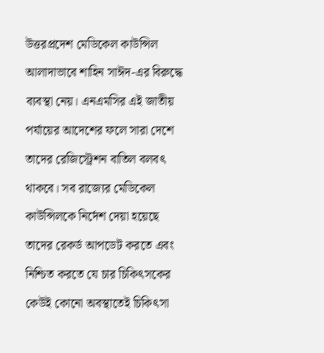উত্তরপ্রদেশ মেডিকেল কাউন্সিল আলাদাভাবে শাহিন সাঈদ-এর বিরুদ্ধে ব্যবস্থা নেয়। এনএমসির এই জাতীয় পর্যায়ের আদেশের ফলে সারা দেশে তাদের রেজিস্ট্রেশন বাতিল বলবৎ থাকবে। সব রাজ্যের মেডিকেল কাউন্সিলকে নির্দেশ দেয়া হয়েছে তাদের রেকর্ড আপডেট করতে এবং নিশ্চিত করতে যে চার চিকিৎসকের কেউই কোনো অবস্থাতেই চিকিৎসা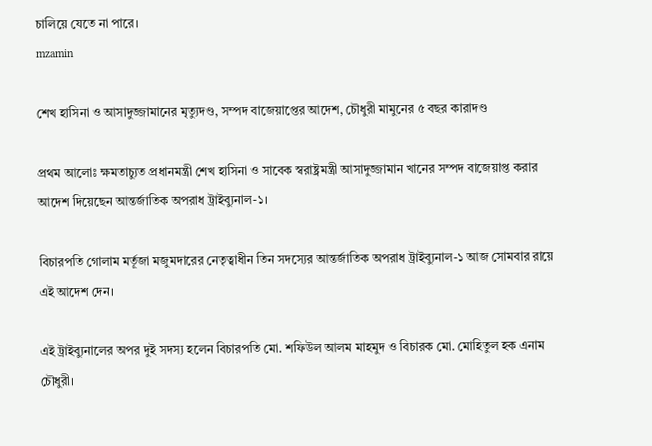চালিয়ে যেতে না পারে।
mzamin

শেখ হাসিনা ও আসাদুজ্জামানের মৃত্যুদণ্ড, সম্পদ বাজেয়াপ্তের আদেশ, চৌধুরী মামুনের ৫ বছর কারাদণ্ড

প্রথম আলোঃ ক্ষমতাচ্যুত প্রধানমন্ত্রী শেখ হাসিনা ও সাবেক স্বরাষ্ট্রমন্ত্রী আসাদুজ্জামান খানের সম্পদ বাজেয়াপ্ত করার আদেশ দিয়েছেন আন্তর্জাতিক অপরাধ ট্রাইব্যুনাল-১।

বিচারপতি গোলাম মর্তূজা মজুমদারের নেতৃত্বাধীন তিন সদস্যের আন্তর্জাতিক অপরাধ ট্রাইব্যুনাল-১ আজ সোমবার রায়ে এই আদেশ দেন।

এই ট্রাইব্যুনালের অপর দুই সদস্য হলেন বিচারপতি মো. শফিউল আলম মাহমুদ ও বিচারক মো. মোহিতুল হক এনাম চৌধুরী।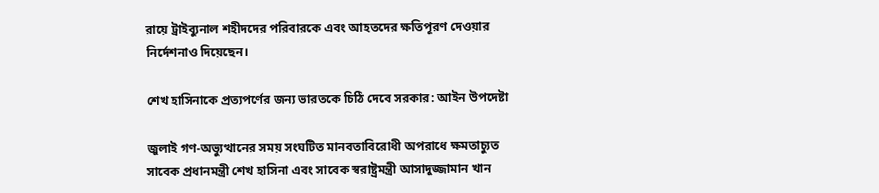রায়ে ট্রাইব্যুনাল শহীদদের পরিবারকে এবং আহতদের ক্ষতিপূরণ দেওয়ার নির্দেশনাও দিয়েছেন।

শেখ হাসিনাকে প্রত্যপর্ণের জন্য ভারতকে চিঠি দেবে সরকার: আইন উপদেষ্টা

জুলাই গণ-অভ্যুত্থানের সময় সংঘটিত মানবতাবিরোধী অপরাধে ক্ষমতাচ্যুত সাবেক প্রধানমন্ত্রী শেখ হাসিনা এবং সাবেক স্বরাষ্ট্রমন্ত্রী আসাদুজ্জামান খান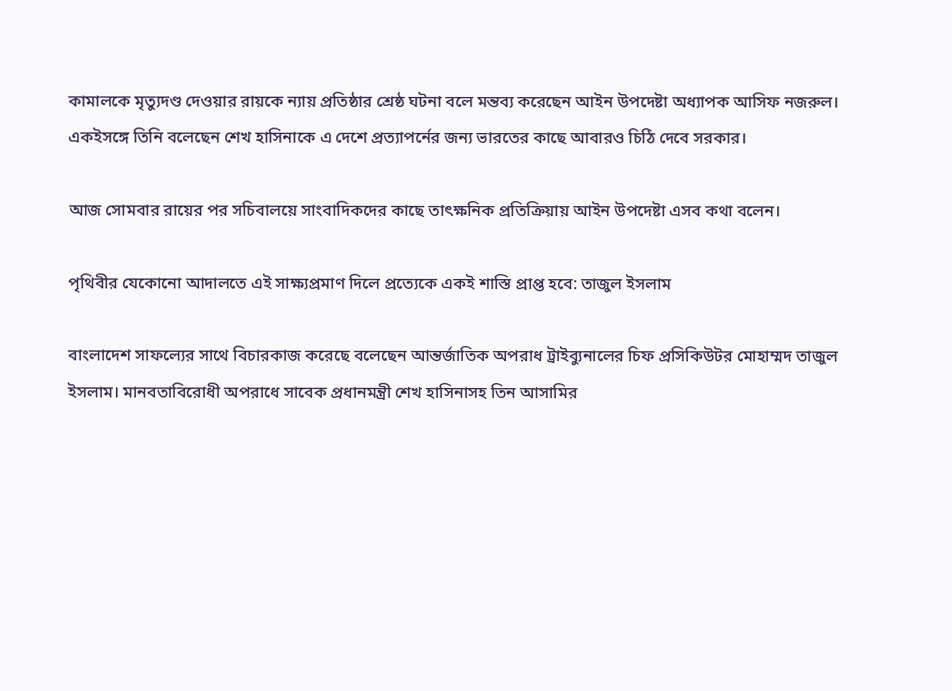কামালকে মৃত্যুদণ্ড দেওয়ার রায়কে ন্যায় প্রতিষ্ঠার শ্রেষ্ঠ ঘটনা বলে মন্তব্য করেছেন আইন উপদেষ্টা অধ্যাপক আসিফ নজরুল। একইসঙ্গে তিনি বলেছেন শেখ হাসিনাকে এ দেশে প্রত্যাপর্নের জন্য ভারতের কাছে আবারও চিঠি দেবে সরকার।

আজ সোমবার রায়ের পর সচিবালয়ে সাংবাদিকদের কাছে তাৎক্ষনিক প্রতিক্রিয়ায় আইন উপদেষ্টা এসব কথা বলেন।

পৃথিবীর যেকোনো আদালতে এই সাক্ষ্যপ্রমাণ দিলে প্রত্যেকে একই শাস্তি প্রাপ্ত হবে: তাজুল ইসলাম

বাংলাদেশ সাফল্যের সাথে বিচারকাজ করেছে বলেছেন আন্তর্জাতিক অপরাধ ট্রাইব্যুনালের চিফ প্রসিকিউটর মোহাম্মদ তাজুল ইসলাম। মানবতাবিরোধী অপরাধে সাবেক প্রধানমন্ত্রী শেখ হাসিনাসহ তিন আসামির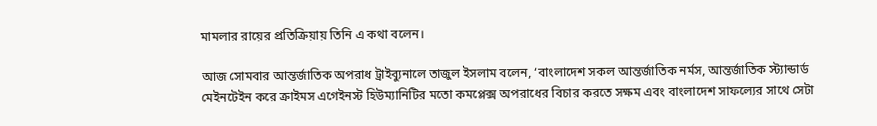মামলার রায়ের প্রতিক্রিয়ায় তিনি এ কথা বলেন।

আজ সোমবার আন্তর্জাতিক অপরাধ ট্রাইব্যুনালে তাজুল ইসলাম বলেন, ‘বাংলাদেশ সকল আন্তর্জাতিক নর্মস, আন্তর্জাতিক স্ট্যান্ডার্ড মেইনটেইন করে ক্রাইমস এগেইনস্ট হিউম্যানিটির মতো কমপ্লেক্স অপরাধের বিচার করতে সক্ষম এবং বাংলাদেশ সাফল্যের সাথে সেটা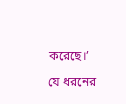করেছে।’

যে ধরনের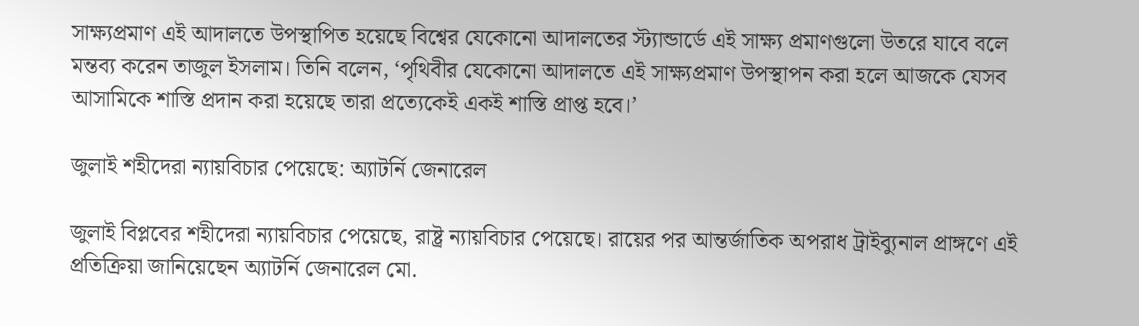সাক্ষ্যপ্রমাণ এই আদালতে উপস্থাপিত হয়েছে বিশ্বের যেকোনো আদালতের স্ট্যান্ডার্ডে এই সাক্ষ্য প্রমাণগুলো উতরে যাবে বলে মন্তব্য করেন তাজুল ইসলাম। তিনি বলেন, ‘পৃথিবীর যেকোনো আদালতে এই সাক্ষ্যপ্রমাণ উপস্থাপন করা হলে আজকে যেসব আসামিকে শাস্তি প্রদান করা হয়েছে তারা প্রত্যেকেই একই শাস্তি প্রাপ্ত হবে।’

জুলাই শহীদেরা ন্যায়বিচার পেয়েছে: অ্যাটর্নি জেনারেল

জুলাই বিপ্লবের শহীদেরা ন্যায়বিচার পেয়েছে, রাষ্ট্র ন্যায়বিচার পেয়েছে। রায়ের পর আন্তর্জাতিক অপরাধ ট্রাইব্যুনাল প্রাঙ্গণে এই প্রতিক্রিয়া জানিয়েছেন অ্যাটর্নি জেনারেল মো.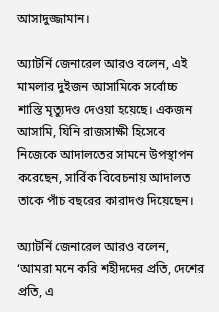আসাদুজ্জামান।

অ্যাটর্নি জেনারেল আরও বলেন, এই মামলার দুইজন আসামিকে সর্বোচ্চ শাস্তি মৃত্যুদণ্ড দেওয়া হয়েছে। একজন আসামি, যিনি রাজসাক্ষী হিসেবে নিজেকে আদালতের সামনে উপস্থাপন করেছেন, সার্বিক বিবেচনায় আদালত তাকে পাঁচ বছরের কারাদণ্ড দিয়েছেন।

অ্যাটর্নি জেনারেল আরও বলেন, ‘আমরা মনে করি শহীদদের প্রতি, দেশের প্রতি, এ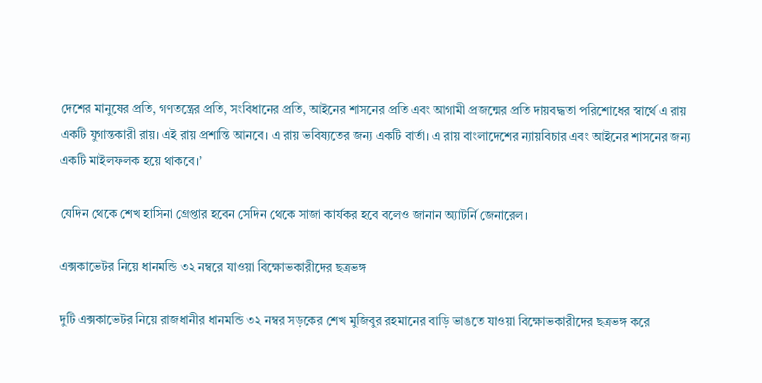দেশের মানুষের প্রতি, গণতন্ত্রের প্রতি, সংবিধানের প্রতি, আইনের শাসনের প্রতি এবং আগামী প্রজন্মের প্রতি দায়বদ্ধতা পরিশোধের স্বার্থে এ রায় একটি যুগান্তকারী রায়। এই রায় প্রশান্তি আনবে। এ রায় ভবিষ্যতের জন্য একটি বার্তা। এ রায় বাংলাদেশের ন্যায়বিচার এবং আইনের শাসনের জন্য একটি মাইলফলক হয়ে থাকবে।’

যেদিন থেকে শেখ হাসিনা গ্রেপ্তার হবেন সেদিন থেকে সাজা কার্যকর হবে বলেও জানান অ্যাটর্নি জেনারেল।

এক্সকাভেটর নিয়ে ধানমন্ডি ৩২ নম্বরে যাওয়া বিক্ষোভকারীদের ছত্রভঙ্গ

দুটি এক্সকাভেটর নিয়ে রাজধানীর ধানমন্ডি ৩২ নম্বর সড়কের শেখ মুজিবুর রহমানের বাড়ি ভাঙতে যাওয়া বিক্ষোভকারীদের ছত্রভঙ্গ করে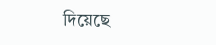দিয়েছে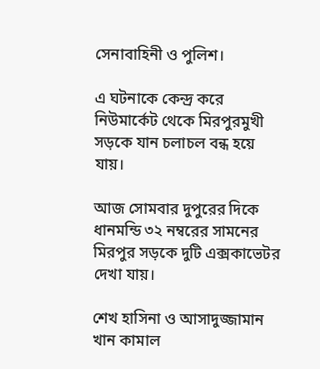সেনাবাহিনী ও পুলিশ।

এ ঘটনাকে কেন্দ্র করে নিউমার্কেট থেকে মিরপুরমুখী সড়কে যান চলাচল বন্ধ হয়ে যায়।

আজ সোমবার দুপুরের দিকে ধানমন্ডি ৩২ নম্বরের সামনের মিরপুর সড়কে দুটি এক্সকাভেটর দেখা যায়।

শেখ হাসিনা ও আসাদুজ্জামান খান কামাল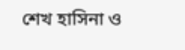শেখ হাসিনা ও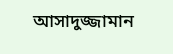আসাদুজ্জামান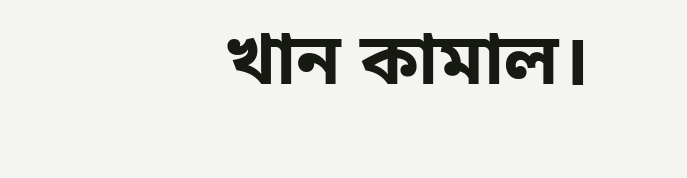খান কামাল।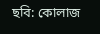ছবি: কোলাজ